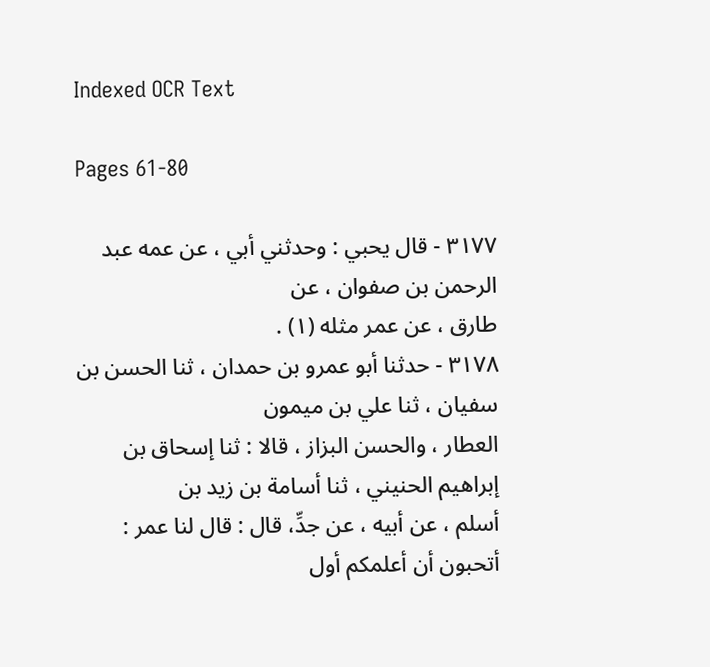Indexed OCR Text

Pages 61-80

٣١٧٧ - قال يحبي : وحدثني أبي ، عن عمه عبد الرحمن بن صفوان ، عن
طارق ، عن عمر مثله (١) .
٣١٧٨ - حدثنا أبو عمرو بن حمدان ، ثنا الحسن بن سفيان ، ثنا علي بن ميمون
العطار ، والحسن البزاز ، قالا : ثنا إسحاق بن إبراهيم الحنيني ، ثنا أسامة بن زيد بن
أسلم ، عن أبيه ، عن جدِّ، قال : قال لنا عمر : أتحبون أن أعلمكم أول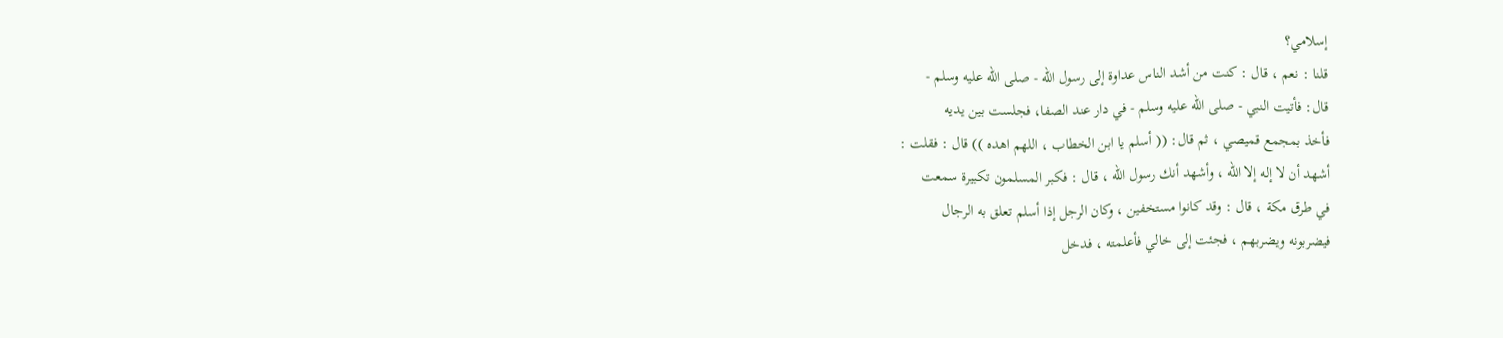إسلامي؟
قلنا : نعم ، قال : كنت من أشد الناس عداوة إلى رسول الله - صلی الله عليه وسلم -
قال: فأتيت النبي - صلى الله عليه وسلم - في دار عند الصفا، فجلست بين يديه
فأخذ بمجمع قميصي ، ثم قال: (( أسلم يا ابن الخطاب ، اللهم اهده )) قال : فقلت :
أشهد أن لا إله إلا الله ، وأشهد أنك رسول الله ، قال : فكبر المسلمون تكبيرة سمعت
في طرق مكة ، قال : وقد كانوا مستخفين ، وكان الرجل إذا أسلم تعلق به الرجال
فيضربونه ويضربهم ، فجئت إلى خالي فأعلمته ، فدخل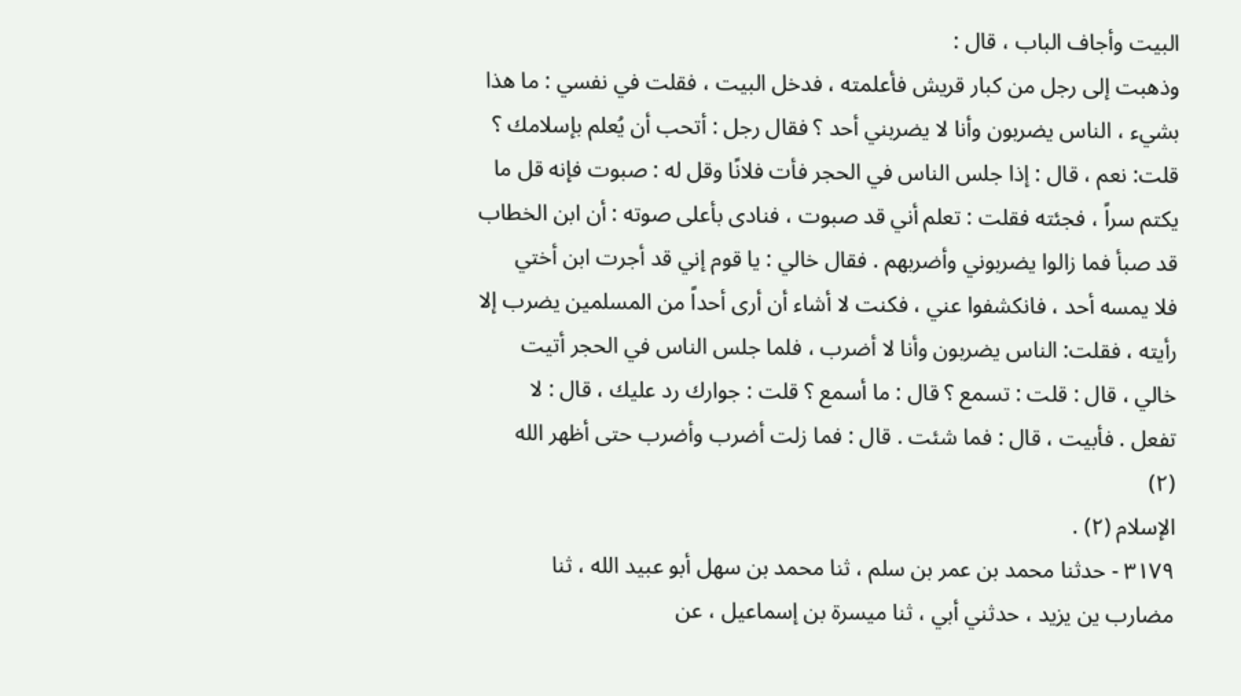البيت وأجاف الباب ، قال :
وذهبت إلى رجل من كبار قريش فأعلمته ، فدخل البيت ، فقلت في نفسي : ما هذا
بشيء ، الناس يضربون وأنا لا يضربني أحد ؟ فقال رجل : أتحب أن يُعلم بإسلامك ؟
قلت: نعم ، قال : إذا جلس الناس في الحجر فأت فلانًا وقل له : صبوت فإنه قل ما
يكتم سراً ، فجئته فقلت : تعلم أني قد صبوت ، فنادى بأعلى صوته : أن ابن الخطاب
قد صبأ فما زالوا يضربوني وأضربهم . فقال خالي : يا قوم إني قد أجرت ابن أختي
فلا يمسه أحد ، فانكشفوا عني ، فكنت لا أشاء أن أرى أحداً من المسلمين يضرب إلا
رأيته ، فقلت: الناس يضربون وأنا لا أضرب ، فلما جلس الناس في الحجر أتيت
خالي ، قال : قلت : تسمع ؟ قال : ما أسمع ؟ قلت : جوارك رد عليك ، قال : لا
تفعل . فأبيت ، قال : فما شئت . قال : فما زلت أضرب وأضرب حتى أظهر الله
(٢)
الإسلام (٢) .
٣١٧٩ - حدثنا محمد بن عمر بن سلم ، ثنا محمد بن سهل أبو عبيد الله ، ثنا
مضارب ين يزيد ، حدثني أبي ، ثنا ميسرة بن إسماعيل ، عن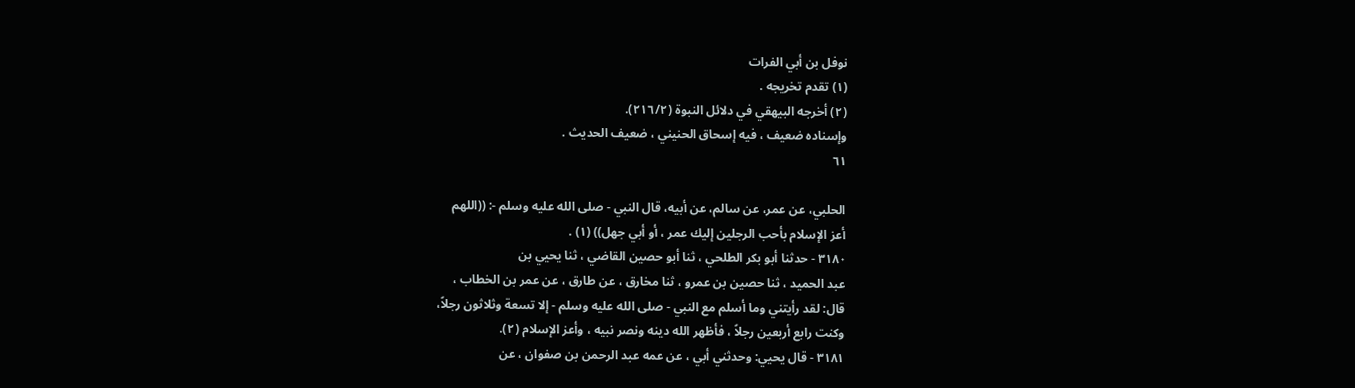نوفل بن أبي الفرات
(١) تقدم تخريجه .
(٢) أخرجه البيهقي في دلائل النبوة (٢١٦/٢).
وإسناده ضعيف ، فيه إسحاق الحنيني ، ضعيف الحديث .
٦١

الحلبي، عن عمر، عن سالم، عن أبيه، قال النبي - صلى الله عليه وسلم -: ((اللهم
أعز الإسلام بأحب الرجلين إليك عمر ، أو أبي جهل)) (١) .
٣١٨٠ - حدثنا أبو بكر الطلحي ، ثنا أبو حصين القاضي ، ثنا يحيي بن
عبد الحميد ، ثنا حصين بن عمرو ، ثنا مخارق ، عن طارق ، عن عمر بن الخطاب ،
قال: لقد رأيتني وما أسلم مع النبي - صلى الله عليه وسلم - إلا تسعة وثلاثون رجلاً،
وكنت رابع أربعين رجلاً ، فأظهر الله دينه ونصر نبيه ، وأعز الإسلام (٢).
٣١٨١ - قال يحيي: وحدثني أبي ، عن عمه عبد الرحمن بن صفوان ، عن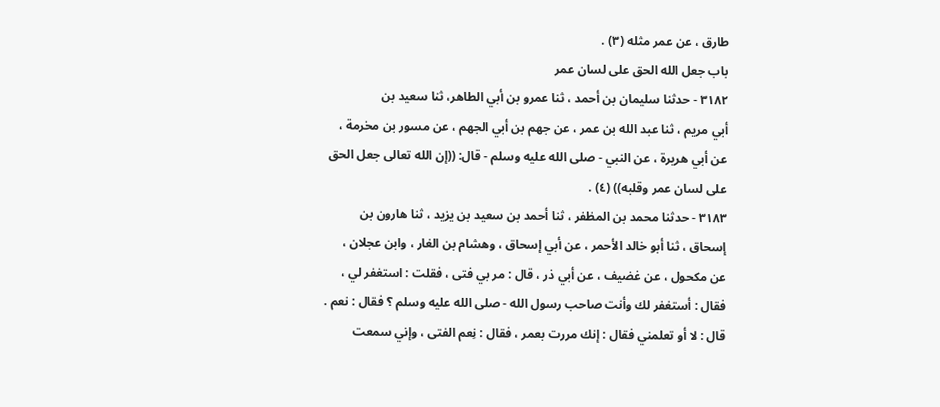طارق ، عن عمر مثله (٣) .
باب جعل الله الحق على لسان عمر
٣١٨٢ - حدثنا سليمان بن أحمد ، ثنا عمرو بن أبي الطاهر، ثنا سعيد بن
أبي مريم ، ثنا عبد الله بن عمر ، عن جهم بن أبي الجهم ، عن مسور بن مخرمة ،
عن أبي هريرة ، عن النبي - صلى الله عليه وسلم - قال: ((إن الله تعالى جعل الحق
على لسان عمر وقلبه)) (٤) .
٣١٨٣ - حدثنا محمد بن المظفر ، ثنا أحمد بن سعيد بن يزيد ، ثنا هارون بن
إسحاق ، ثنا أبو خالد الأحمر ، عن أبي إسحاق ، وهشام بن الغار ، وابن عجلان ،
عن مكحول ، عن غضيف ، عن أبي ذر ، قال : مر بي فتى ، فقلت : استغفر لي ،
فقال : أستغفر لك وأنت صاحب رسول الله - صلى الله عليه وسلم ؟ فقال : نعم .
قال : لا أو تعلمني فقال : إنك مررت بعمر ، فقال : نِعم الفتى ، وإني سمعت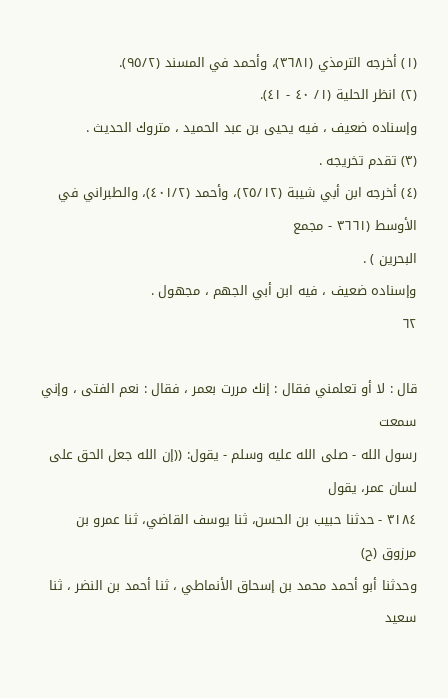(١) أخرجه الترمذي (٣٦٨١)، وأحمد في المسند (٩٥/٢).
(٢) انظر الحلية (١/ ٤٠ - ٤١).
وإسناده ضعيف ، فيه يحيى بن عبد الحميد ، متروك الحديث .
(٣) تقدم تخريجه .
(٤) أخرجه ابن أبي شيبة (٢٥/١٢)، وأحمد (٤٠١/٢)، والطبراني في الأوسط (٣٦٦١ - مجمع
البحرين ) .
وإسناده ضعيف ، فيه ابن أبي الجهم ، مجهول .
٦٢

قال : لا أو تعلمني فقال : إنك مررت بعمر ، فقال : نعم الفتى ، وإني سمعت
رسول الله - صلى الله عليه وسلم - يقول: ((إن الله جعل الحق على لسان عمر، يقول
٣١٨٤ - حدثنا حبيب بن الحسن، ثنا يوسف القاضي، ثنا عمرو بن مرزوق (ح)
وحدثنا أبو أحمد محمد بن إسحاق الأنماطي ، ثنا أحمد بن النضر ، ثنا سعيد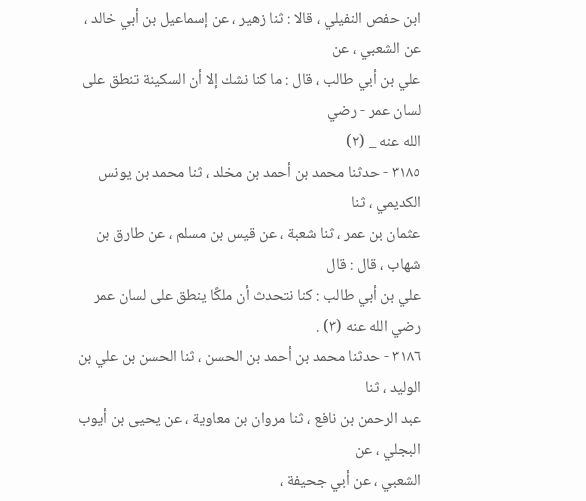ابن حفص النفيلي ، قالا : ثنا زهير ، عن إسماعيل بن أبي خالد ، عن الشعبي ، عن
علي بن أبي طالب ، قال : ما كنا نشك إلا أن السكينة تنطق على لسان عمر - رضي
الله عنه _ (٢)
٣١٨٥ - حدثنا محمد بن أحمد بن مخلد ، ثنا محمد بن يونس الكديمي ، ثنا
عثمان بن عمر ، ثنا شعبة ، عن قيس بن مسلم ، عن طارق بن شهاب ، قال : قال
علي بن أبي طالب : كنا نتحدث أن ملكًا ينطق على لسان عمر رضي الله عنه (٣) .
٣١٨٦ - حدثنا محمد بن أحمد بن الحسن ، ثنا الحسن بن علي بن الوليد ، ثنا
عبد الرحمن بن نافع ، ثنا مروان بن معاوية ، عن يحيى بن أيوب البجلي ، عن
الشعبي ، عن أبي جحيفة ،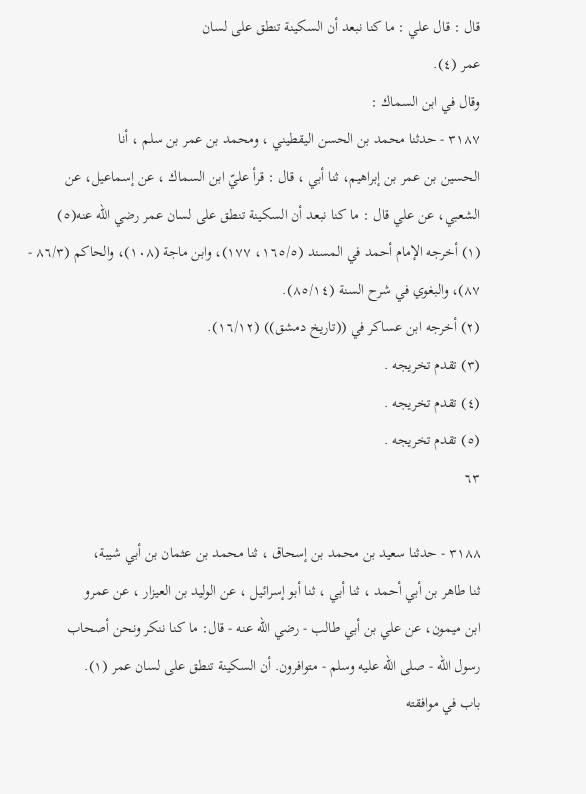قال : قال علي : ما كنا نبعد أن السكينة تنطق على لسان
عمر (٤).
وقال في ابن السماك :
٣١٨٧ - حدثنا محمد بن الحسن اليقطيني ، ومحمد بن عمر بن سلم ، أنا
الحسين بن عمر بن إبراهيم، ثنا أبي ، قال : قرأ عليّ ابن السماك ، عن إسماعيل، عن
الشعبي، عن علي قال : ما كنا نبعد أن السكينة تنطق على لسان عمر رضي الله عنه(٥)
(١) أخرجه الإمام أحمد في المسند (١٦٥/٥، ١٧٧)، وابن ماجة (١٠٨)، والحاكم (٨٦/٣ -
٨٧)، والبغوي في شرح السنة (٨٥/١٤).
(٢) أخرجه ابن عساكر في ((تاريخ دمشق)) (١٦/١٢).
(٣) تقدم تخريجه .
(٤) تقدم تخريجه .
(٥) تقدم تخريجه .
٦٣

٣١٨٨ - حدثنا سعيد بن محمد بن إسحاق ، ثنا محمد بن عثمان بن أبي شيبة،
ثنا طاهر بن أبي أحمد ، ثنا أبي ، ثنا أبو إسرائيل ، عن الوليد بن العيزار ، عن عمرو
ابن ميمون، عن علي بن أبي طالب - رضي الله عنه - قال: ما كنا ننكر ونحن أصحاب
رسول الله - صلى الله عليه وسلم - متوافرون. أن السكينة تنطق على لسان عمر (١).
باب في موافقته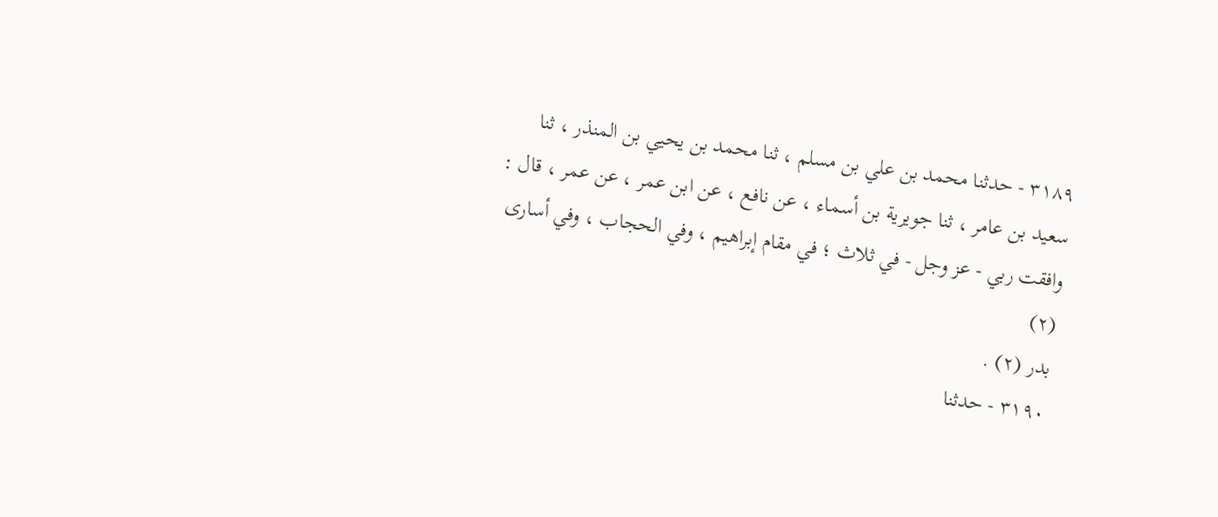٣١٨٩ - حدثنا محمد بن علي بن مسلم ، ثنا محمد بن يحيي بن المنذر ، ثنا
سعيد بن عامر ، ثنا جويرية بن أسماء ، عن نافع ، عن ابن عمر ، عن عمر ، قال :
وافقت ربي - عز وجل - في ثلاث ؛ في مقام إبراهيم ، وفي الحجاب ، وفي أسارى
(٢)
بدر (٢) .
٣١٩٠ - حدثنا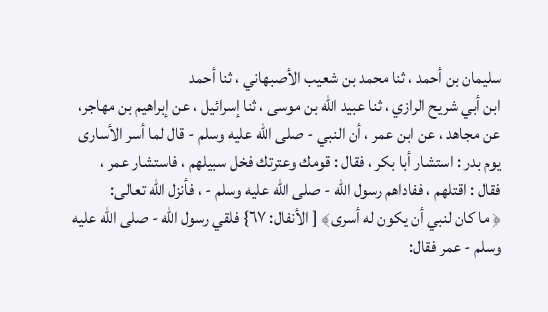سليمان بن أحمد ، ثنا محمد بن شعيب الأصبهاني ، ثنا أحمد
ابن أبي شريح الرازي ، ثنا عبيد الله بن موسى ، ثنا إسرائيل ، عن إبراهيم بن مهاجر،
عن مجاهد ، عن ابن عمر ، أن النبي - صلى الله عليه وسلم - قال لما أسر الأسارى
يوم بدر : استشار أبا بكر ، فقال : قومك وعترتك فخل سبيلهم ، فاستشار عمر ،
فقال : اقتلهم ، ففاداهم رسول الله - صلى الله عليه وسلم - ، فأنزل الله تعالى:
﴿ ما كان لنبي أن يكون له أسرى﴾ [ الأنفال: ٦٧} فلقي رسول الله - صلى الله عليه
وسلم - عمر فقال: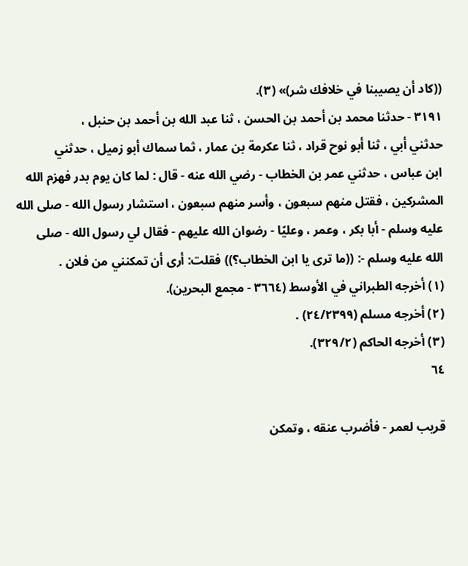((كاد أن يصيبنا في خلافك شر)» (٣).
٣١٩١ - حدثنا محمد بن أحمد بن الحسن ، ثنا عبد الله بن أحمد بن حنبل ،
حدثني أبي ، ثنا أبو نوح قراد ، ثنا عكرمة بن عمار ، ثما سماك أبو زميل ، حدثني
ابن عباس ، حدثني عمر بن الخطاب - رضي الله عنه - قال : لما كان يوم بدر فهزم الله
المشركين ، فقتل منهم سبعون ، وأسر منهم سبعون ، استشار رسول الله - صلى الله
عليه وسلم - أبا بكر ، وعمر ، وعليًا - رضوان الله عليهم - فقال لي رسول الله - صلى
الله عليه وسلم -: ((ما ترى يا ابن الخطاب؟)) فقلت: أرى أن تمكنني من فلان .
(١) أخرجه الطبراني في الأوسط (٣٦٦٤ - مجمع البحرين).
(٢) أخرجه مسلم (٢٤/٢٣٩٩) .
(٣) أخرجه الحاكم (٣٢٩/٢).
٦٤

قريب لعمر - فأضرب عنقه ، وتمكن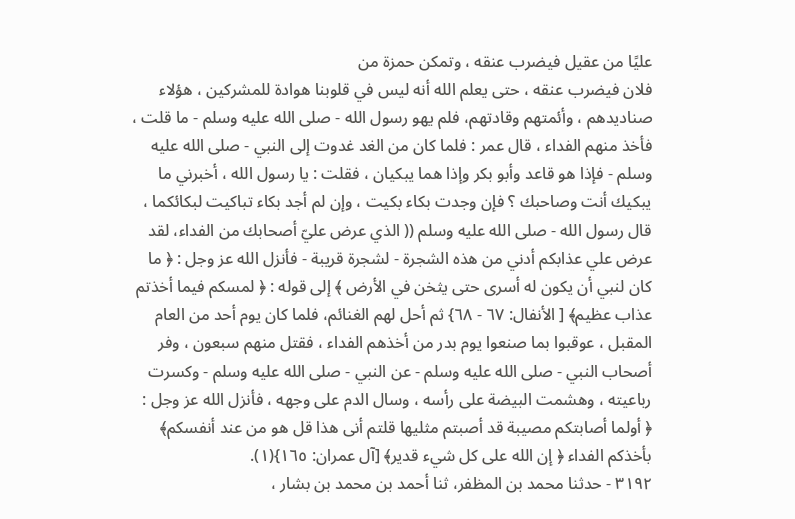عليًا من عقيل فيضرب عنقه ، وتمكن حمزة من
فلان فيضرب عنقه ، حتى يعلم الله أنه ليس في قلوبنا هوادة للمشركين ، هؤلاء
صنادیدهم ، وأئمتهم وقادتهم، فلم یهو رسول الله - صلى الله عليه وسلم - ما قلت ،
فأخذ منهم الفداء ، قال عمر : فلما كان من الغد غدوت إلى النبي - صلى الله عليه
وسلم - فإذا هو قاعد وأبو بكر وإذا هما يبكيان ، فقلت : يا رسول الله ، أخبرني ما
يبكيك أنت وصاحبك ؟ فإن وجدت بكاء بكيت ، وإن لم أجد بكاء تباكيت لبكائكما ،
قال رسول الله - صلى الله عليه وسلم (( الذي عرض عليّ أصحابك من الفداء، لقد
عرض علي عذابكم أدني من هذه الشجرة - لشجرة قريبة - فأنزل الله عز وجل : ﴿ ما
كان لنبي أن يكون له أسرى حتى يثخن في الأرض ﴾ إلى قوله : ﴿ لمسكم فيما أخذتم
عذاب عظيم﴾ [ الأنفال: ٦٧ - ٦٨} ثم أحل لهم الغنائم، فلما كان يوم أحد من العام
المقبل ، عوقبوا بما صنعوا يوم بدر من أخذهم الفداء ، فقتل منهم سبعون ، وفر
أصحاب النبي - صلى الله عليه وسلم - عن النبي - صلى الله عليه وسلم - وكسرت
رباعيته ، وهشمت البيضة على رأسه ، وسال الدم على وجهه ، فأنزل الله عز وجل :
﴿ أولما أصابتكم مصيبة قد أصبتم مثليها قلتم أنى هذا قل هو من عند أنفسكم﴾
بأخذكم الفداء ﴿ إن الله على كل شيء قدير﴾ [آل عمران: ١٦٥}(١).
٣١٩٢ - حدثنا محمد بن المظفر، ثنا أحمد بن محمد بن بشار ،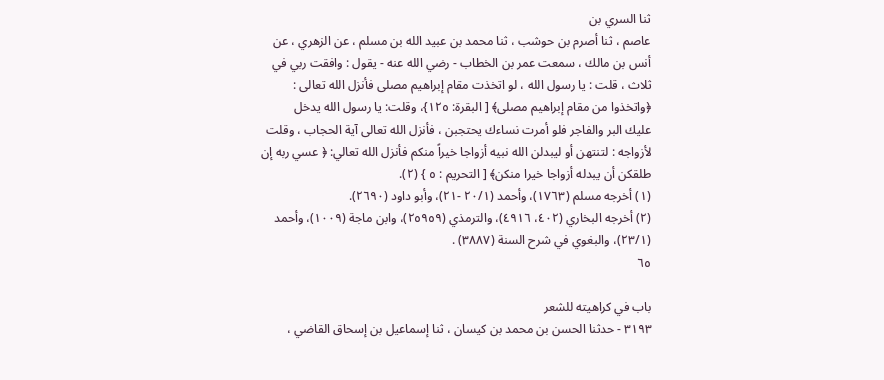ثنا السري بن
عاصم ، ثنا أصرم بن حوشب ، ثنا محمد بن عبيد الله بن مسلم ، عن الزهري ، عن
أنس بن مالك ، سمعت عمر بن الخطاب - رضي الله عنه - يقول : وافقت ربي في
ثلاث ، قلت : يا رسول الله ، لو اتخذت مقام إبراهيم مصلى فأنزل الله تعالى :
﴿واتخذوا من مقام إبراهيم مصلى﴾ [ البقرة: ١٢٥}، وقلت: يا رسول الله يدخل
عليك البر والفاجر فلو أمرت نساءك يحتجبن ، فأنزل الله تعالى آية الحجاب ، وقلت
لأزواجه : لتنتهن أو ليبدلن الله نبيه أزواجا خيراً منكم فأنزل الله تعالي: ﴿ عسي ربه إن
طلقكن أن يبدله أزواجا خيرا منكن﴾ [ التحريم : ٥ } (٢).
(١) أخرجه مسلم (١٧٦٣)، وأحمد (٢٠/١ -٢١)، وأبو داود (٢٦٩٠).
(٢) أخرجه البخاري (٤٠٢، ٤٩١٦)، والترمذي (٢٥٩٥٩)، وابن ماجة (١٠٠٩)، وأحمد
(٢٣/١)، والبغوي في شرح السنة (٣٨٨٧) .
٦٥

باب في كراهيته للشعر
٣١٩٣ - حدثنا الحسن بن محمد بن كيسان ، ثنا إسماعيل بن إسحاق القاضي ،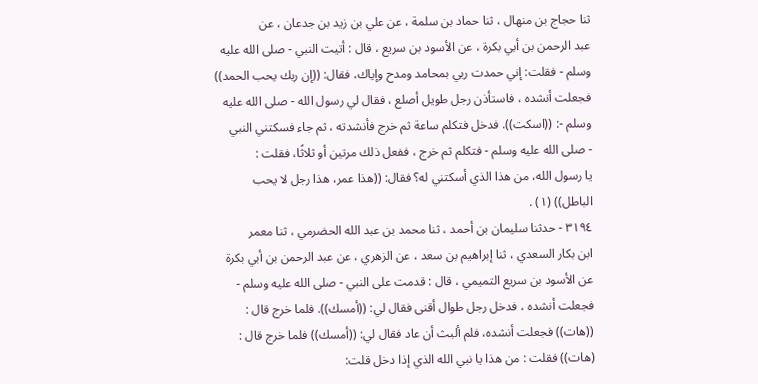ثنا حجاج بن منهال ، ثنا حماد بن سلمة ، عن علي بن زيد بن جدعان ، عن
عبد الرحمن بن أبي بكرة ، عن الأسود بن سريع ، قال : أتيت النبي - صلى الله عليه
وسلم - فقلت: إني حمدت ربي بمحامد ومدح وإياك، فقال: ((إن ربك يحب الحمد))
فجعلت أنشده ، فاستأذن رجل طويل أصلع ، فقال لي رسول الله - صلى الله عليه
وسلم -: ((اسكت)). فدخل فتكلم ساعة ثم خرج فأنشدته ، ثم جاء فسكتني النبي
- صلى الله عليه وسلم - فتكلم ثم خرج ، ففعل ذلك مرتين أو ثلاثًا، فقلت :
يا رسول الله، من هذا الذي أسكتني له؟ فقال: ((هذا عمر، هذا رجل لا يحب
الباطل)) (١) .
٣١٩٤ - حدثنا سليمان بن أحمد ، ثنا محمد بن عبد الله الحضرمي ، ثنا معمر
ابن بكار السعدي ، ثنا إبراهيم بن سعد ، عن الزهري ، عن عبد الرحمن بن أبي بكرة
عن الأسود بن سريع التميمي ، قال : قدمت على النبي - صلى الله عليه وسلم -
فجعلت أنشده ، فدخل رجل طوال أقنى فقال لي: ((أمسك)). فلما خرج قال :
((هات)) فجعلت أنشده، فلم ألبث أن عاد فقال لي: ((أمسك)) فلما خرج قال :
(هات)) فقلت : من هذا يا نبي الله الذي إذا دخل قلت: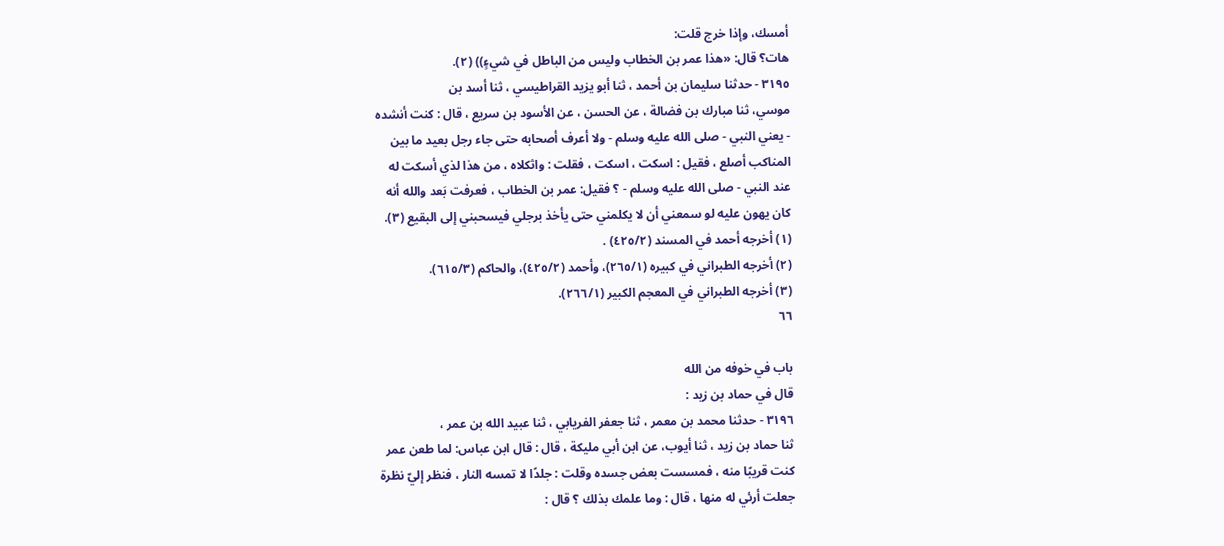أمسك، وإذا خرج قلت:
هات؟ قال: «هذا عمر بن الخطاب وليس من الباطل في شيءٍ)) (٢).
٣١٩٥ - حدثنا سليمان بن أحمد ، ثنا أبو يزيد القراطيسي ، ثنا أسد بن
موسي، ثنا مبارك بن فضالة ، عن الحسن ، عن الأسود بن سريع ، قال : كنت أنشده
- يعني النبي - صلى الله عليه وسلم - ولا أعرف أصحابه حتى جاء رجل بعيد ما بين
المناكب أصلع ، فقيل : اسكت ، اسكت ، فقلت : واثكلاه ، من هذا لذي أسكت له
عند النبي - صلى الله عليه وسلم - ؟ فقيل: عمر بن الخطاب ، فعرفت بَعد والله أنه
كان يهون عليه لو سمعني أن لا يكلمني حتى يأخذ برجلي فيسحبني إلى البقيع (٣).
(١) أخرجه أحمد في المسند (٤٢٥/٢) .
(٢) أخرجه الطبراني في كبيره (٢٦٥/١)، وأحمد (٤٢٥/٢)، والحاكم (٦١٥/٣).
(٣) أخرجه الطبراني في المعجم الكبير (٢٦٦/١).
٦٦

باب في خوفه من الله
قال في حماد بن زيد :
٣١٩٦ - حدثنا محمد بن معمر ، ثنا جعفر الفريابي ، ثنا عبيد الله بن عمر ،
ثنا حماد بن زيد ، ثنا أيوب، عن ابن أبي مليكة ، قال : قال ابن عباس: لما طعن عمر
كنت قريبًا منه ، فمسست بعض جسده وقلت : جلدًا لا تمسه النار ، فنظر إليّ نظرة
جعلت أرئي له منها ، قال : وما علمك بذلك ؟ قال :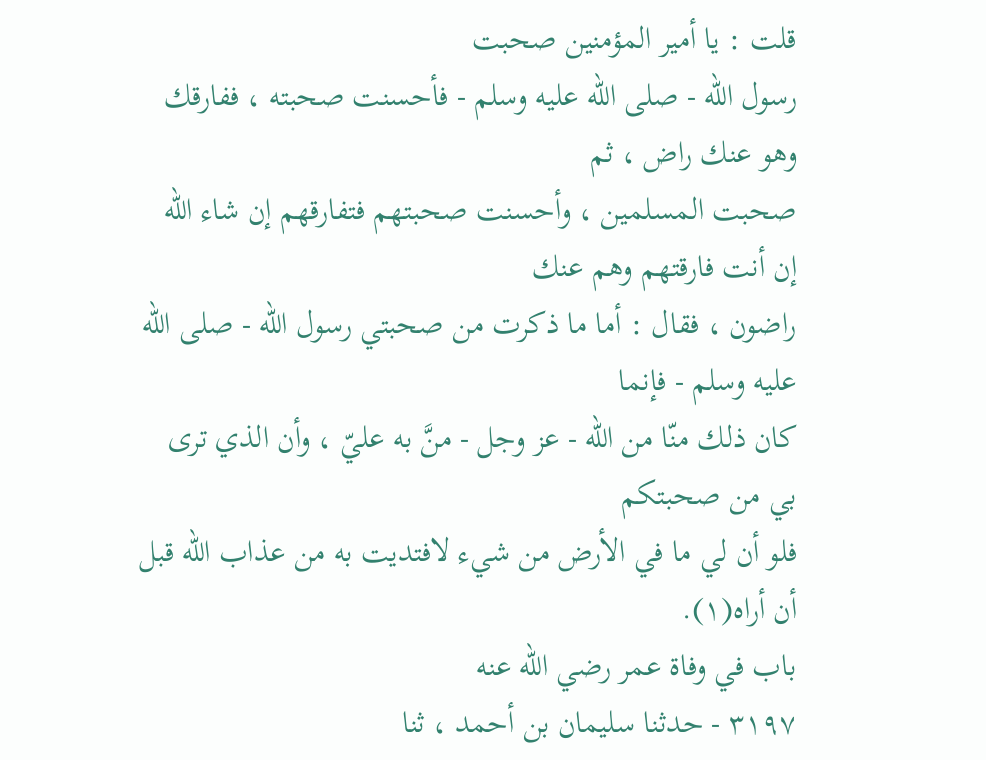قلت : يا أمير المؤمنين صحبت
رسول الله - صلى الله عليه وسلم - فأحسنت صحبته ، ففارقك وهو عنك راض ، ثم
صحبت المسلمين ، وأحسنت صحبتهم فتفارقهم إن شاء الله إن أنت فارقتهم وهم عنك
راضون ، فقال : أما ما ذكرت من صحبتي رسول الله - صلى الله عليه وسلم - فإنما
كان ذلك منّا من الله - عز وجل - منَّ به عليّ ، وأن الذي ترى بي من صحبتكم
فلو أن لي ما في الأرض من شيء لافتديت به من عذاب الله قبل أن أراه(١).
باب في وفاة عمر رضي الله عنه
٣١٩٧ - حدثنا سليمان بن أحمد ، ثنا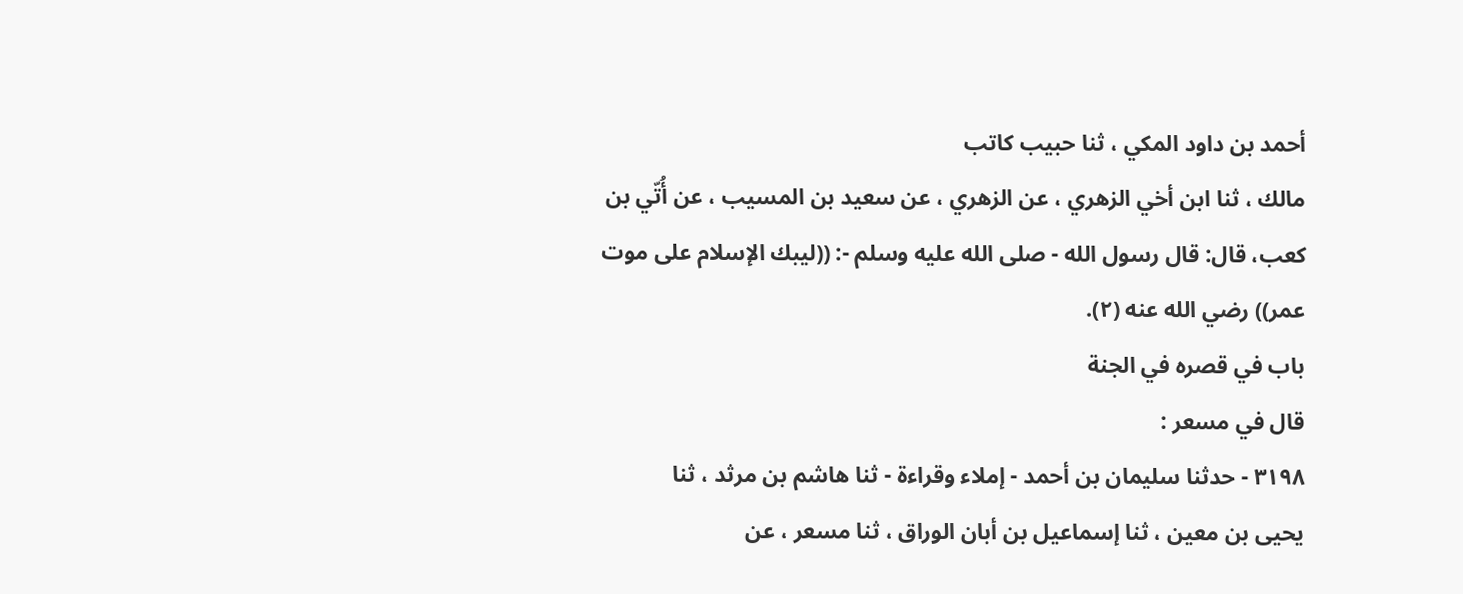أحمد بن داود المكي ، ثنا حبيب كاتب
مالك ، ثنا ابن أخي الزهري ، عن الزهري ، عن سعيد بن المسيب ، عن أُتّي بن
كعب، قال: قال رسول الله - صلى الله عليه وسلم -: ((ليبك الإسلام على موت
عمر)) رضي الله عنه (٢).
باب في قصره في الجنة
قال في مسعر :
٣١٩٨ - حدثنا سليمان بن أحمد - إملاء وقراءة - ثنا هاشم بن مرثد ، ثنا
يحيى بن معين ، ثنا إسماعيل بن أبان الوراق ، ثنا مسعر ، عن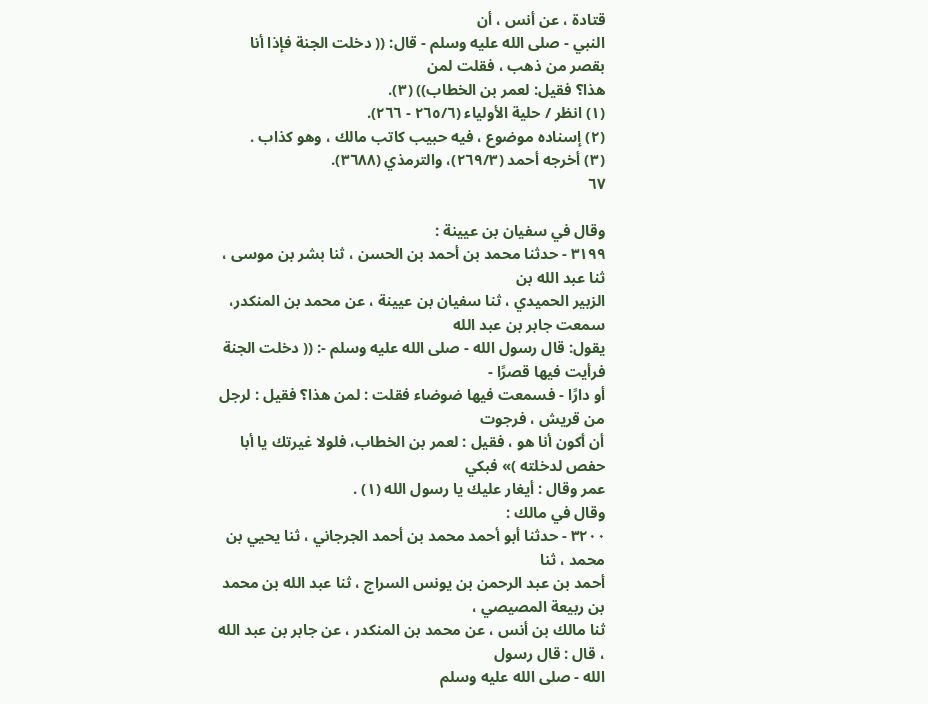قتادة ، عن أنس ، أن
النبي - صلى الله عليه وسلم - قال: (( دخلت الجنة فإذا أنا بقصر من ذهب ، فقلت لمن
هذا؟ فقيل: لعمر بن الخطاب)) (٣).
(١) انظر / حلية الأولياء (٢٦٥/٦ - ٢٦٦).
(٢) إسناده موضوع ، فيه حبيب كاتب مالك ، وهو كذاب .
(٣) أخرجه أحمد (٢٦٩/٣)، والترمذي (٣٦٨٨).
٦٧

وقال في سفيان بن عيينة :
٣١٩٩ - حدثنا محمد بن أحمد بن الحسن ، ثنا بشر بن موسى ، ثنا عبد الله بن
الزبير الحميدي ، ثنا سفيان بن عيينة ، عن محمد بن المنكدر، سمعت جابر بن عبد الله
يقول: قال رسول الله - صلى الله عليه وسلم -: (( دخلت الجنة فرأيت فيها قصرًا -
أو دارًا - فسمعت فيها ضوضاء فقلت : لمن هذا؟ فقيل : لرجل من قريش ، فرجوت
أن أكون أنا هو ، فقيل : لعمر بن الخطاب، فلولا غيرتك يا أبا حفص لدخلته )» فبكي
عمر وقال : أيغار عليك يا رسول الله (١) .
وقال في مالك :
٣٢٠٠ - حدثنا أبو أحمد محمد بن أحمد الجرجاني ، ثنا يحيي بن محمد ، ثنا
أحمد بن عبد الرحمن بن يونس السراج ، ثنا عبد الله بن محمد بن ربيعة المصيصي ،
ثنا مالك بن أنس ، عن محمد بن المنكدر ، عن جابر بن عبد الله ، قال : قال رسول
الله - صلى الله عليه وسلم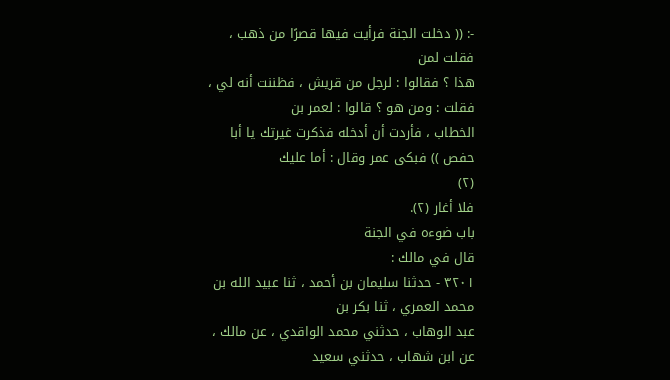-: (( دخلت الجنة فرأيت فيها قصرًا من ذهب ، فقلت لمن
هذا ؟ فقالوا : لرجل من قريش ، فظننت أنه لي ، فقلت : ومن هو ؟ قالوا : لعمر بن
الخطاب ، فأردت أن أدخله فذكرت غيرتك يا أبا حفص )) فبكى عمر وقال : أما عليك
(٢)
فلا أغار (٢).
باب ضوءه في الجنة
قال في مالك :
٣٢٠١ - حدثنا سليمان بن أحمد ، ثنا عبيد الله بن محمد العمري ، ثنا بكر بن
عبد الوهاب ، حدثني محمد الواقدي ، عن مالك ، عن ابن شهاب ، حدثني سعيد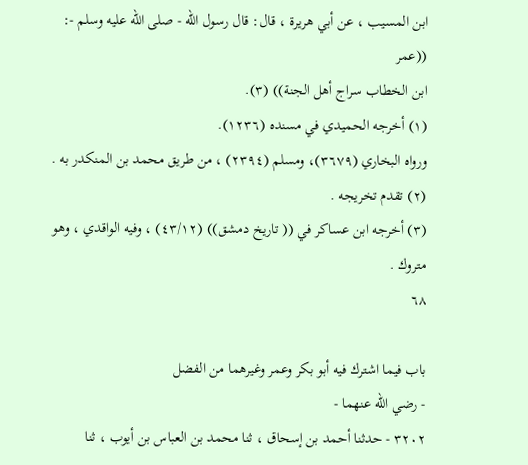ابن المسيب ، عن أبي هريرة ، قال: قال رسول الله - صلى الله عليه وسلم -: ((عمر
ابن الخطاب سراج أهل الجنة)) (٣).
(١) أخرجه الحميدي في مسنده (١٢٣٦).
ورواه البخاري (٣٦٧٩)، ومسلم (٢٣٩٤) ، من طريق محمد بن المنكدر به .
(٢) تقدم تخريجه .
(٣) أخرجه ابن عساكر في (( تاريخ دمشق)) (٤٣/١٢) ، وفيه الواقدي ، وهو متروك .
٦٨

باب فيما اشترك فيه أبو بكر وعمر وغيرهما من الفضل
- رضي الله عنهما -
٣٢٠٢ - حدثنا أحمد بن إسحاق ، ثنا محمد بن العباس بن أيوب ، ثنا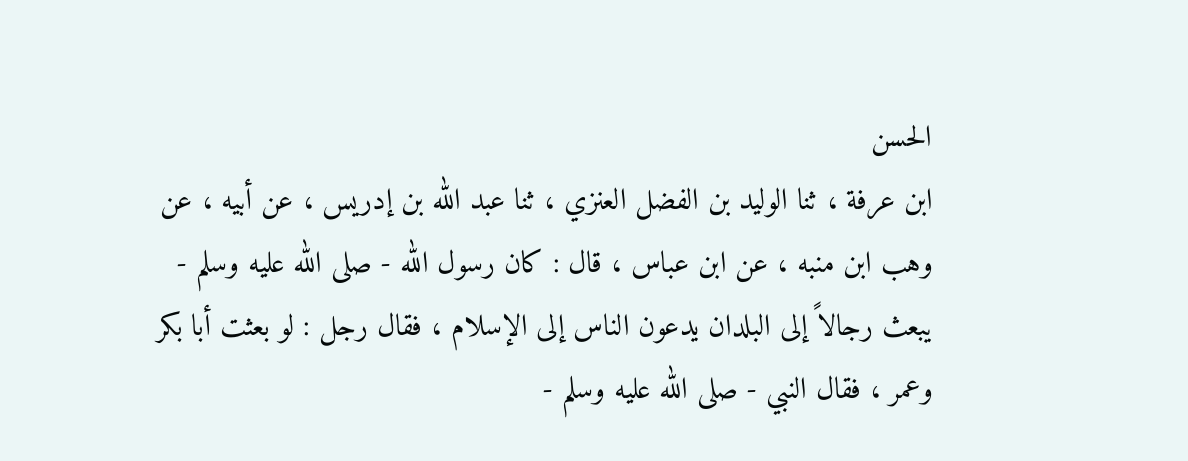الحسن
ابن عرفة ، ثنا الوليد بن الفضل العنزي ، ثنا عبد الله بن إدريس ، عن أبيه ، عن
وهب ابن منبه ، عن ابن عباس ، قال : كان رسول الله - صلى الله عليه وسلم -
يبعث رجالاً إلى البلدان يدعون الناس إلى الإسلام ، فقال رجل : لو بعثت أبا بكر
وعمر ، فقال النبي - صلی الله عليه وسلم -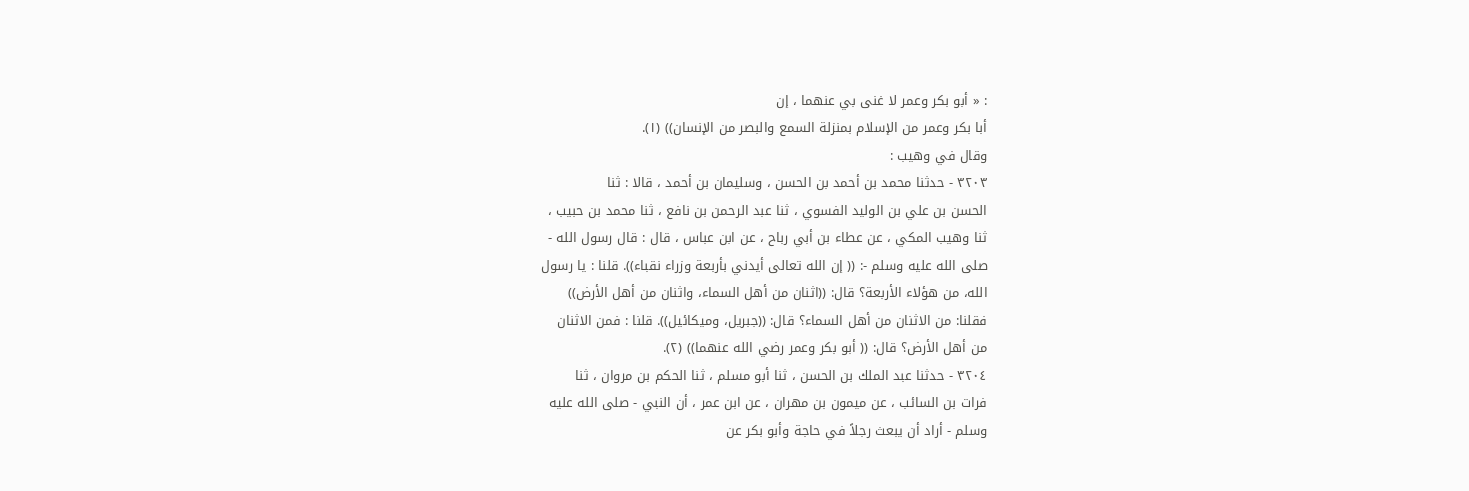: « أبو بكر وعمر لا غنى بي عنهما ، إن
أبا بكر وعمر من الإسلام بمنزلة السمع والبصر من الإنسان)) (١).
وقال في وهیب :
٣٢٠٣ - حدثنا محمد بن أحمد بن الحسن ، وسليمان بن أحمد ، قالا : ثنا
الحسن بن علي بن الوليد الفسوي ، ثنا عبد الرحمن بن نافع ، ثنا محمد بن حبيب ،
ثنا وهيب المكي ، عن عطاء بن أبي رباح ، عن ابن عباس ، قال : قال رسول الله -
صلى الله عليه وسلم -: (( إن الله تعالى أيدني بأربعة وزراء نقباء)). قلنا : يا رسول
الله، من هؤلاء الأربعة؟ قال: ((اثنان من أهل السماء، واثنان من أهل الأرض))
فقلنا: من الاثنان من أهل السماء؟ قال: ((جبريل، وميكائيل)). قلنا : فمن الاثنان
من أهل الأرض؟ قال: (( أبو بكر وعمر رضي الله عنهما)) (٢).
٣٢٠٤ - حدثنا عبد الملك بن الحسن ، ثنا أبو مسلم ، ثنا الحكم بن مروان ، ثنا
فرات بن السائب ، عن ميمون بن مهران ، عن ابن عمر ، أن النبي - صلى الله عليه
وسلم - أراد أن يبعث رجلاً في حاجة وأبو بكر عن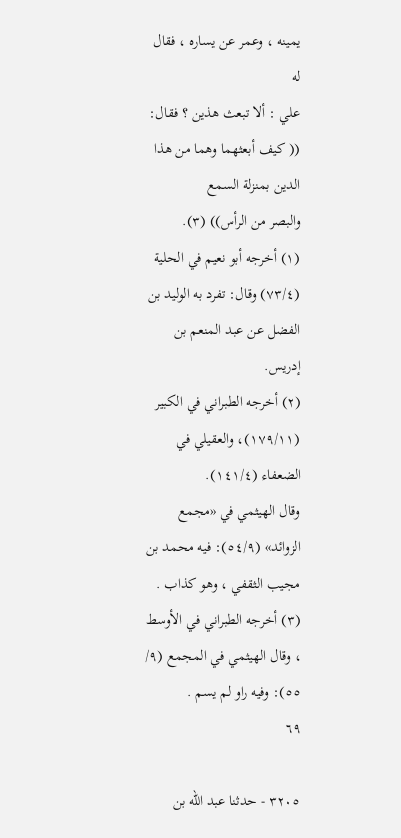يمينه ، وعمر عن يساره ، فقال له
علي : ألا تبعث هذين ؟ فقال: (( كيف أبعثهما وهما من هذا الدين بمنزلة السمع
والبصر من الرأس)) (٣).
(١) أخرجه أبو نعيم في الحلية (٧٣/٤) وقال: تفرد به الوليد بن الفضل عن عبد المنعم بن إدريس.
(٢) أخرجه الطبراني في الكبير (١٧٩/١١)، والعقيلي في الضعفاء (١٤١/٤).
وقال الهيثمي في «مجمع الزوائد» (٥٤/٩): فيه محمد بن مجيب الثقفي ، وهو كذاب .
(٣) أخرجه الطبراني في الأوسط ، وقال الهيثمي في المجمع (٩/ ٥٥): وفيه راو لم يسم .
٦٩

٣٢٠٥ - حدثنا عبد الله بن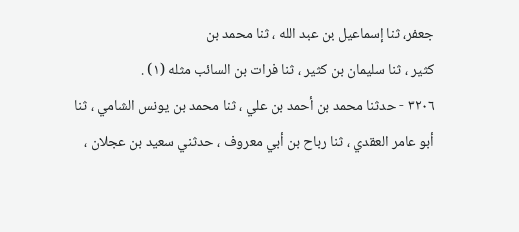جعفر، ثنا إسماعيل بن عبد الله ، ثنا محمد بن
كثير ، ثنا سليمان بن كثير ، ثنا فرات بن السائب مثله (١) .
٣٢٠٦ - حدثنا محمد بن أحمد بن علي ، ثنا محمد بن يونس الشامي ، ثنا
أبو عامر العقدي ، ثنا رباح بن أبي معروف ، حدثني سعيد بن عجلان ،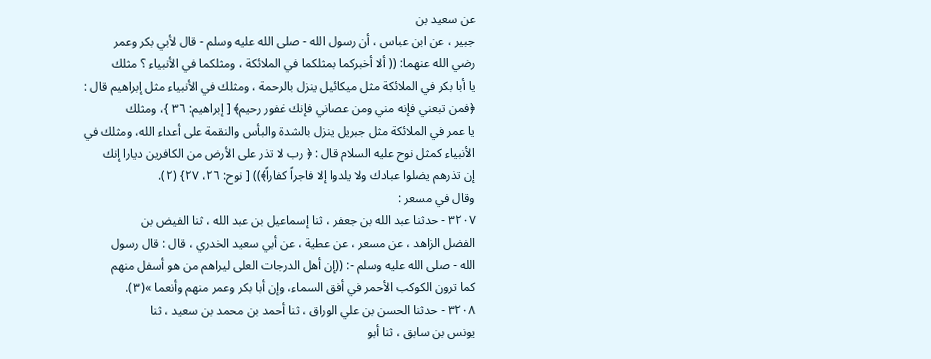عن سعيد بن
جبير ، عن ابن عباس ، أن رسول الله - صلى الله عليه وسلم - قال لأبي بكر وعمر
رضي الله عنهما: (( ألا أخبركما بمثلكما في الملائكة ، ومثلكما في الأنبياء ؟ مثلك
يا أبا بكر في الملائكة مثل میکائيل ينزل بالرحمة ، ومثلك في الأنبياء مثل إبراهيم قال :
﴿فمن تبعني فإنه مني ومن عصاني فإنك غفور رحيم﴾ [ إبراهيم: ٣٦ }، ومثلك
يا عمر في الملائكة مثل جبريل ينزل بالشدة والبأس والنقمة على أعداء الله، ومثلك في
الأنبياء کمثل نوح علیه السلام قال : ﴿ رب لا تذر علی الأرض من الکافرین دیارا إنك
إن تذرهم يضلوا عبادك ولا يلدوا إلا فاجراً كفاراً﴾)) [ نوح: ٢٦، ٢٧} (٢).
وقال في مسعر :
٣٢٠٧ - حدثنا عبد الله بن جعفر ، ثنا إسماعيل بن عبد الله ، ثنا الفيض بن
الفضل الزاهد ، عن مسعر ، عن عطية ، عن أبي سعيد الخدري ، قال : قال رسول
الله - صلى الله عليه وسلم -: ((إن أهل الدرجات العلى ليراهم من هو أسفل منهم
كما ترون الكوكب الأحمر في أفق السماء، وإن أبا بكر وعمر منهم وأنعما »(٣).
٣٢٠٨ - حدثنا الحسن بن علي الوراق ، ثنا أحمد بن محمد بن سعيد ، ثنا
يونس بن سابق ، ثنا أبو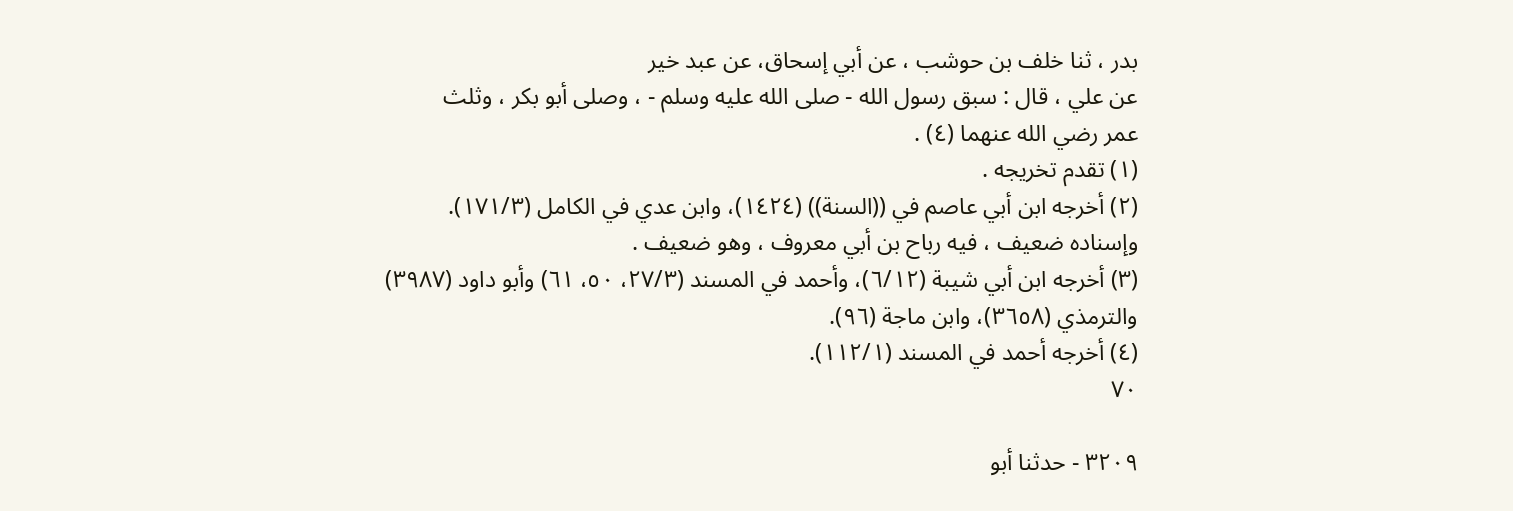بدر ، ثنا خلف بن حوشب ، عن أبي إسحاق، عن عبد خير
عن علي ، قال : سبق رسول الله - صلى الله عليه وسلم - ، وصلى أبو بكر ، وثلث
عمر رضي الله عنهما (٤) .
(١) تقدم تخريجه .
(٢) أخرجه ابن أبي عاصم في ((السنة)) (١٤٢٤)، وابن عدي في الكامل (١٧١/٣).
وإسناده ضعيف ، فيه رباح بن أبي معروف ، وهو ضعيف .
(٣) أخرجه ابن أبي شيبة (٦/١٢)، وأحمد في المسند (٢٧/٣، ٥٠، ٦١) وأبو داود (٣٩٨٧)
والترمذي (٣٦٥٨)، وابن ماجة (٩٦).
(٤) أخرجه أحمد في المسند (١١٢/١).
٧٠

٣٢٠٩ - حدثنا أبو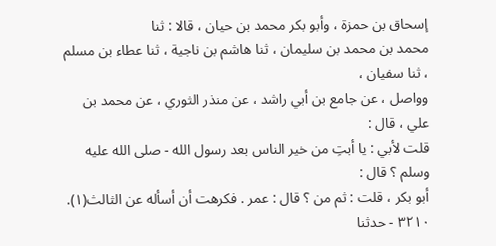إسحاق بن حمزة ، وأبو بكر محمد بن حيان ، قالا : ثنا
محمد بن محمد بن سليمان ، ثنا هاشم بن ناجية ، ثنا عطاء بن مسلم ، ثنا سفيان ،
وواصل ، عن جامع بن أبي راشد ، عن منذر الثوري ، عن محمد بن علي ، قال :
قلت لأبي : يا أبتِ من خير الناس بعد رسول الله - صلى الله عليه وسلم ؟ قال :
أبو بكر ، قلت : ثم من ؟ قال : عمر . فكرهت أن أسأله عن الثالث(١).
٣٢١٠ - حدثنا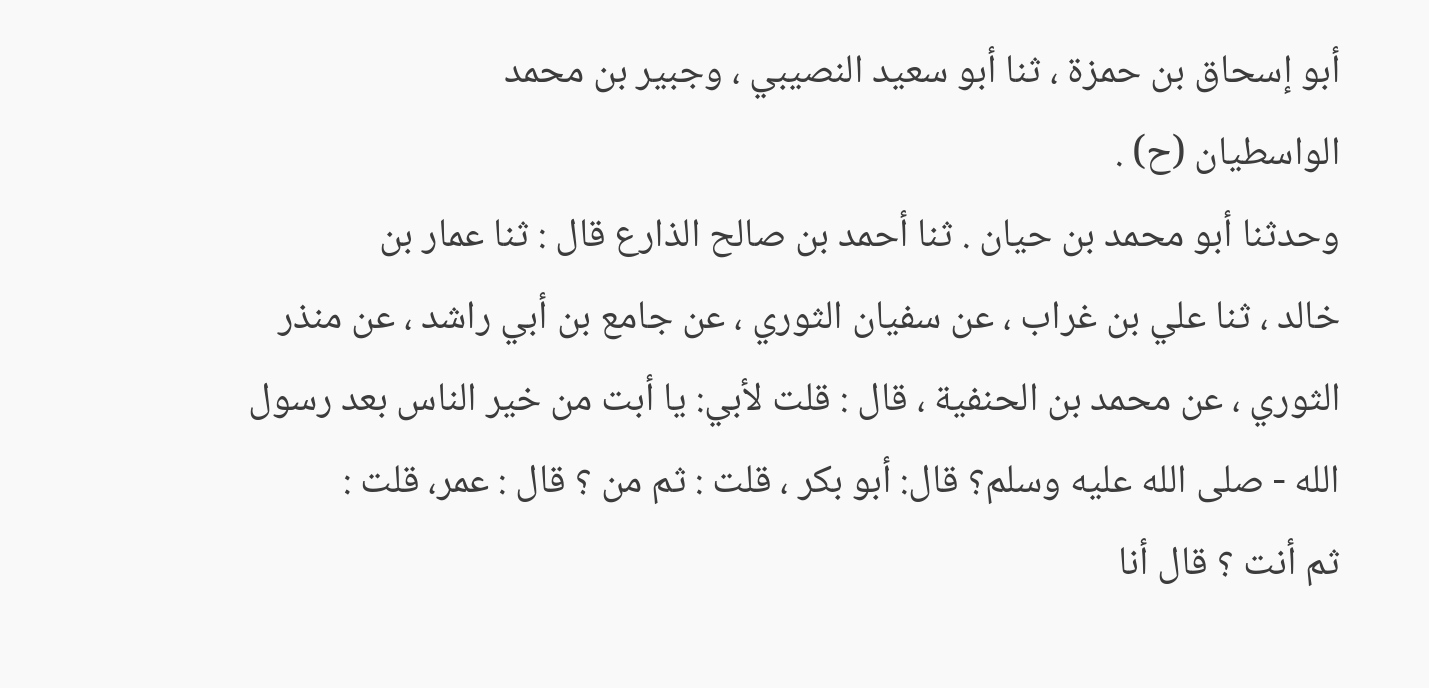أبو إسحاق بن حمزة ، ثنا أبو سعيد النصيبي ، وجبير بن محمد
الواسطيان (ح) .
وحدثنا أبو محمد بن حيان . ثنا أحمد بن صالح الذارع قال : ثنا عمار بن
خالد ، ثنا علي بن غراب ، عن سفيان الثوري ، عن جامع بن أبي راشد ، عن منذر
الثوري ، عن محمد بن الحنفية ، قال : قلت لأبي: يا أبت من خير الناس بعد رسول
الله - صلى الله عليه وسلم؟ قال: أبو بكر ، قلت : ثم من ؟ قال : عمر، قلت :
ثم أنت ؟ قال أنا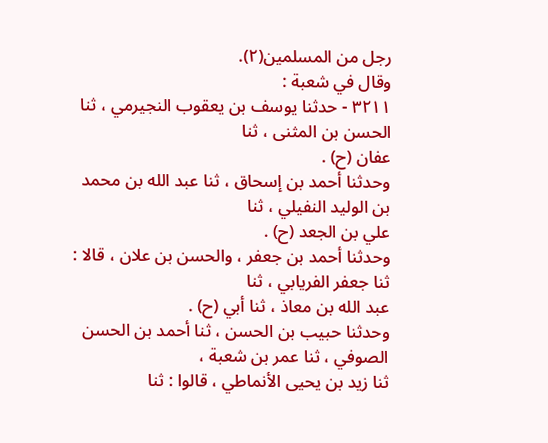رجل من المسلمين(٢).
وقال في شعبة :
٣٢١١ - حدثنا يوسف بن يعقوب النجيرمي ، ثنا الحسن بن المثنى ، ثنا
عفان (ح) .
وحدثنا أحمد بن إسحاق ، ثنا عبد الله بن محمد بن الوليد النفيلي ، ثنا
علي بن الجعد (ح) .
وحدثنا أحمد بن جعفر ، والحسن بن علان ، قالا : ثنا جعفر الفريابي ، ثنا
عبد الله بن معاذ ، ثنا أبي (ح) .
وحدثنا حبيب بن الحسن ، ثنا أحمد بن الحسن الصوفي ، ثنا عمر بن شعبة ،
ثنا زيد بن يحيى الأنماطي ، قالوا : ثنا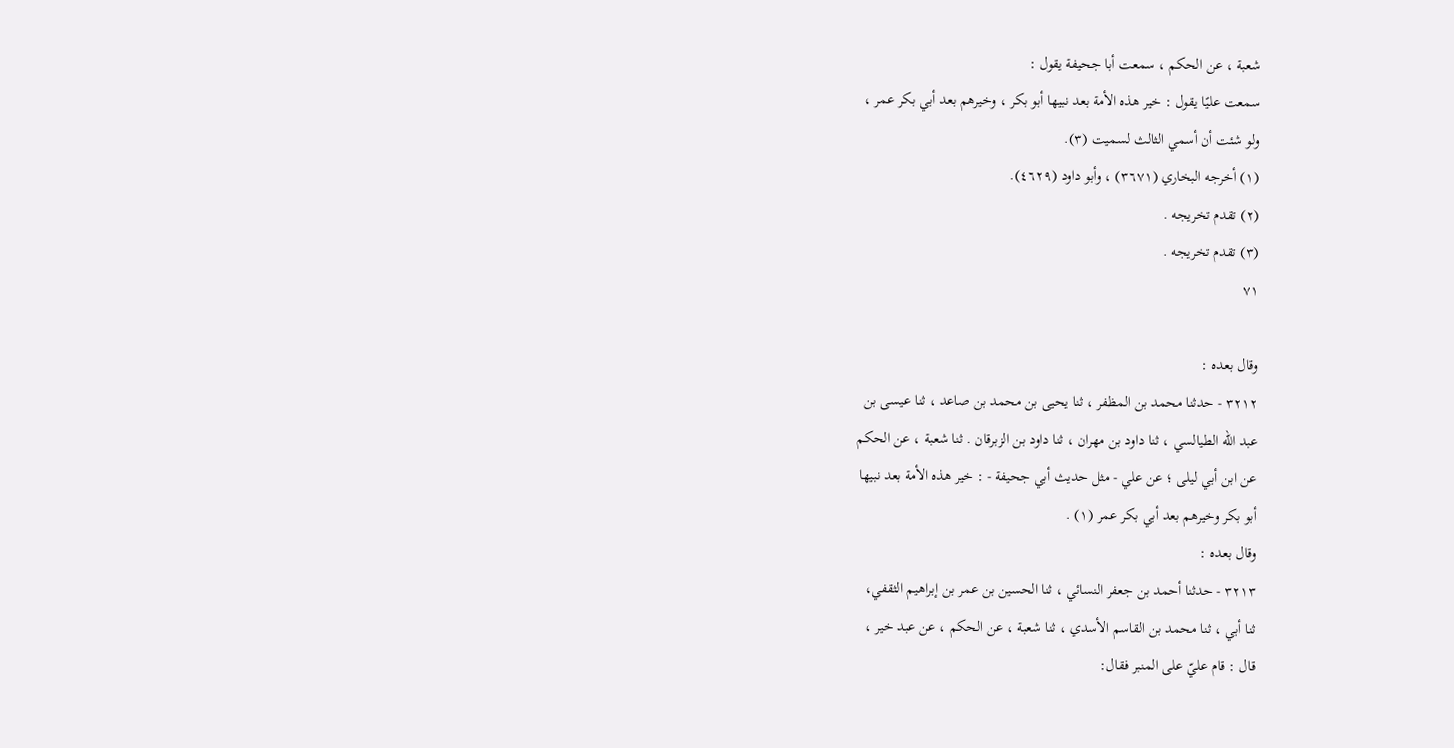شعبة ، عن الحكم ، سمعت أبا جحيفة يقول :
سمعت عليًا يقول : خير هذه الأمة بعد نبيها أبو بكر ، وخيرهم بعد أبي بكر عمر ،
ولو شئت أن أسمي الثالث لسميت (٣).
(١) أخرجه البخاري (٣٦٧١) ، وأبو داود (٤٦٢٩).
(٢) تقدم تخريجه .
(٣) تقدم تخريجه .
٧١

وقال بعده :
٣٢١٢ - حدثنا محمد بن المظفر ، ثنا يحيى بن محمد بن صاعد ، ثنا عيسى بن
عبد الله الطيالسي ، ثنا داود بن مهران ، ثنا داود بن الزبرقان . ثنا شعبة ، عن الحكم
عن ابن أبي ليلى ؛ عن علي - مثل حديث أبي جحيفة - : خير هذه الأمة بعد نبيها
أبو بكر وخيرهم بعد أبي بكر عمر (١) .
وقال بعده :
٣٢١٣ - حدثنا أحمد بن جعفر النسائي ، ثنا الحسين بن عمر بن إبراهيم الثقفي،
ثنا أبي ، ثنا محمد بن القاسم الأسدي ، ثنا شعبة ، عن الحكم ، عن عبد خير ،
قال : قام عليّ على المنبر فقال: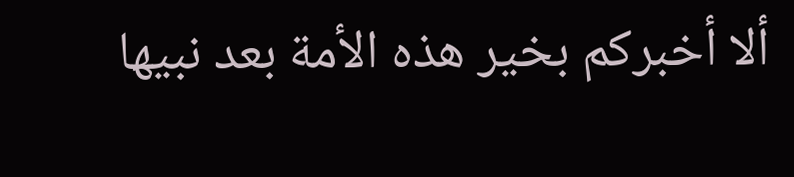ألا أخبركم بخير هذه الأمة بعد نبيها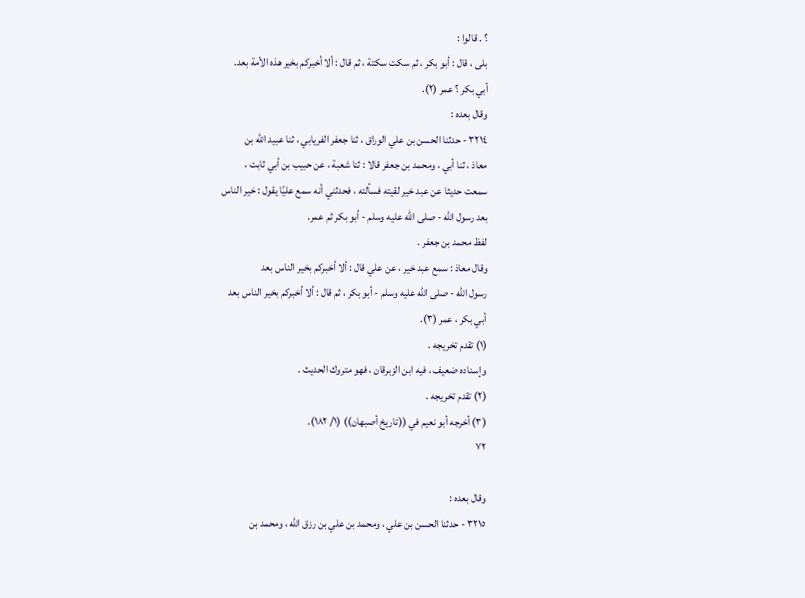؟ . قالوا :
بلى ، قال : أبو بكر ، ثم سكت سكتة ، ثم قال : ألا أخبركم بخير هذه الأمة بعد.
أبي بكر ؟ عمر (٢).
وقال بعده :
٣٢١٤ - حدثنا الحسن بن علي الوراق ، ثنا جعفر الفريابي ، ثنا عبيد الله بن
معاذ ، ثنا أبي ، ومحمد بن جعفر قالا : ثنا شعبة ، عن حبيب بن أبي ثابت ،
سمعت حديثا عن عبد خير لقيته فسألته ، فحدثني أنه سمع عليًا يقول : خير الناس
بعد رسول الله - صلى الله عليه وسلم - أبو بكر ثم عمر.
لفظ محمد بن جعفر .
وقال معاذ : سمع عبد خير ، عن علي قال : ألا أخبركم بخير الناس بعد
رسول الله - صلى الله عليه وسلم - أبو بكر ، ثم قال : ألا أخبركم بخير الناس بعد
أبي بكر ، عمر (٣).
(١) تقدم تخريجه .
وإسناده ضعيف ، فيه ابن الزبرقان ، فهو متروك الحديث .
(٢) تقدم تخريجه .
(٣) أخرجه أبو نعيم في ((تاريخ أصبهان)) (١/ ١٨٢).
٧٢

وقال بعده :
٣٢١٥ - حدثنا الحسن بن علي ، ومحمد بن علي بن رزق الله ، ومحمد بن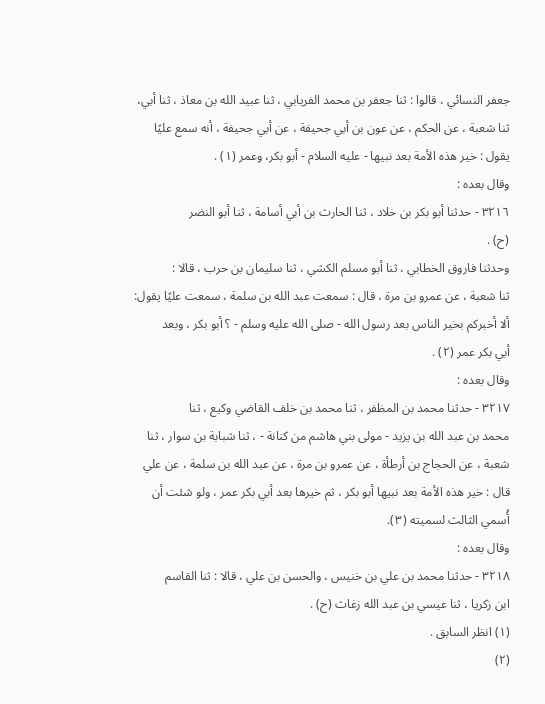جعفر النسائي ، قالوا : ثنا جعفر بن محمد الفريابي ، ثنا عبيد الله بن معاذ ، ثنا أبي،
ثنا شعبة ، عن الحكم ، عن عون بن أبي جحيفة ، عن أبي جحيفة ، أنه سمع عليًا
يقول : خير هذه الأمة بعد نبيها - عليه السلام - أبو بكر، وعمر (١) .
وقال بعده :
٣٢١٦ - حدثنا أبو بكر بن خلاد ، ثنا الحارث بن أبي أسامة ، ثنا أبو النضر
(ح) .
وحدثنا فاروق الخطابي ، ثنا أبو مسلم الكشي ، ثنا سليمان بن حرب ، قالا :
ثنا شعبة ، عن عمرو بن مرة ، قال : سمعت عبد الله بن سلمة ، سمعت عليًا يقول:
ألا أخبركم بخير الناس بعد رسول الله - صلى الله عليه وسلم - ؟ أبو بكر ، وبعد
أبي بكر عمر (٢) .
وقال بعده :
٣٢١٧ - حدثنا محمد بن المظفر ، ثنا محمد بن خلف القاضي وكيع ، ثنا
محمد بن عبد الله بن يزيد - مولى بني هاشم من كنانة - ، ثنا شبابة بن سوار ، ثنا
شعبة ، عن الحجاج بن أرطأة ، عن عمرو بن مرة ، عن عبد الله بن سلمة ، عن علي
قال : خير هذه الأمة بعد نبيها أبو بكر ، ثم خيرها بعد أبي بكر عمر ، ولو شئت أن
أُسمي الثالث لسميته (٣).
وقال بعده :
٣٢١٨ - حدثنا محمد بن علي بن خنيس ، والحسن بن علي ، قالا : ثنا القاسم
ابن زکریا ، ثنا عيسي بن عبد الله زغاث (ح) .
(١) انظر السابق .
(٢)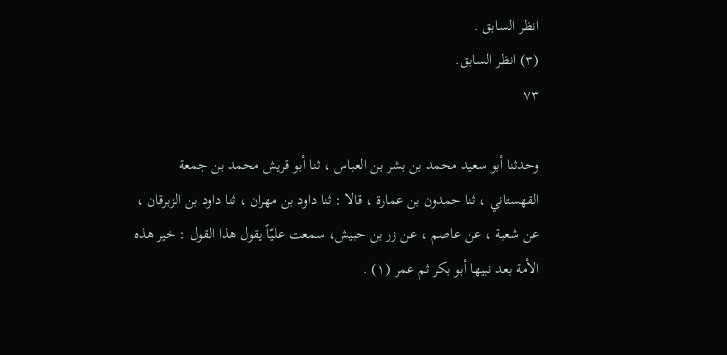انظر السابق .
(٣) انظر السابق.
٧٣

وحدثنا أبو سعيد محمد بن بشر بن العباس ، ثنا أبو قريش محمد بن جمعة
القهستاني ، ثنا حمدون بن عمارة ، قالا : ثنا داود بن مهران ، ثنا داود بن الزبرقان ،
عن شعبة ، عن عاصم ، عن زر بن حبيش، سمعت عليّاً يقول هذا القول : خير هذه
الأمة بعد نبيها أبو بكر ثم عمر (١) .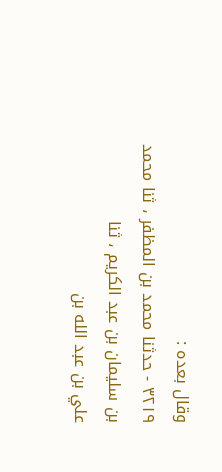وقال بعده :
٣٢١٩ - حدثنا محمد بن المظفر ، ثنا محمد بن سليمان بن عبد الكريم ، ثنا
علي بن عبد الله بن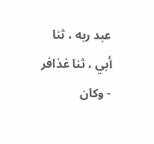عبد ربه ، ثنا أبي ، ثنا غذافر - وكان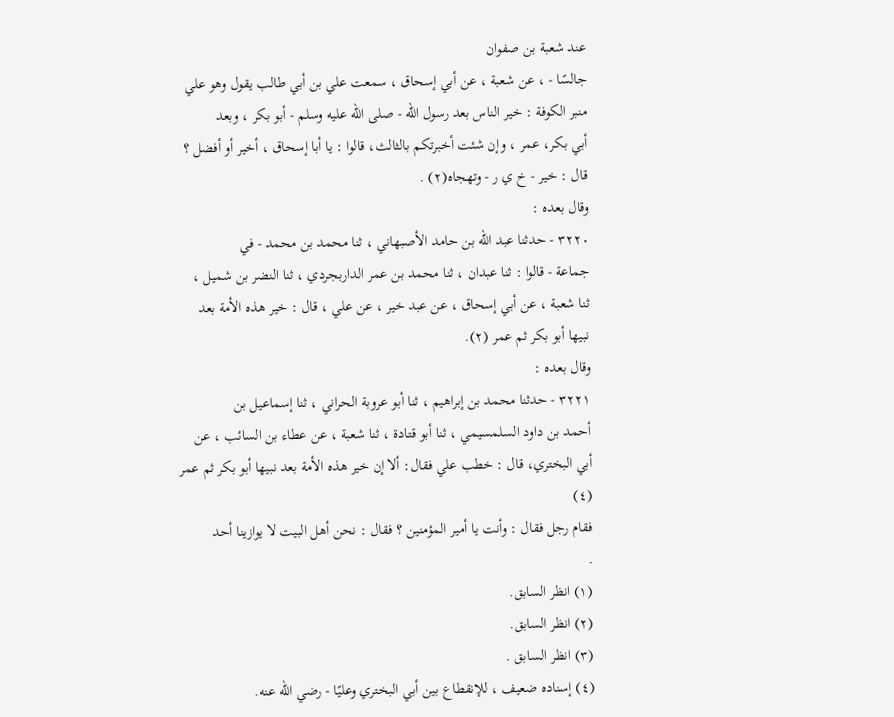عند شعبة بن صفوان
جالسًا - ، عن شعبة ، عن أبي إسحاق ، سمعت علي بن أبي طالب يقول وهو علي
منبر الكوفة : خير الناس بعد رسول الله - صلى الله عليه وسلم - أبو بكر ، وبعد
أبي بكر، عمر ، وإن شئت أخبرتكم بالثالث، قالوا : يا أبا إسحاق ، أخير أو أفضل ؟
قال : خير - خ ي ر - وتهجاہ(٢) .
وقال بعده :
٣٢٢٠ - حدثنا عبد الله بن حامد الأصبهاني ، ثنا محمد بن محمد - في
جماعة - قالوا : ثنا عبدان ، ثنا محمد بن عمر الداربجردي ، ثنا النضر بن شميل ،
ثنا شعبة ، عن أبي إسحاق ، عن عبد خير ، عن علي ، قال : خير هذه الأمة بعد
نبيها أبو بكر ثم عمر (٢).
وقال بعده :
٣٢٢١ - حدثنا محمد بن إبراهيم ، ثنا أبو عروبة الحراني ، ثنا إسماعيل بن
أحمد بن داود السلمسيمي ، ثنا أبو قتادة ، ثنا شعبة ، عن عطاء بن السائب ، عن
أبي البختري، قال : خطب علي فقال: ألا إن خير هذه الأمة بعد نبيها أبو بكر ثم عمر
(٤)
فقام رجل فقال : وأنت يا أمير المؤمنين ؟ فقال : نحن أهل البيت لا يوازينا أحد
.
(١) انظر السابق.
(٢) انظر السابق.
(٣) انظر السابق .
(٤) إسناده ضعيف ، للإنقطاع بين أبي البختري وعليًا - رضي الله عنه.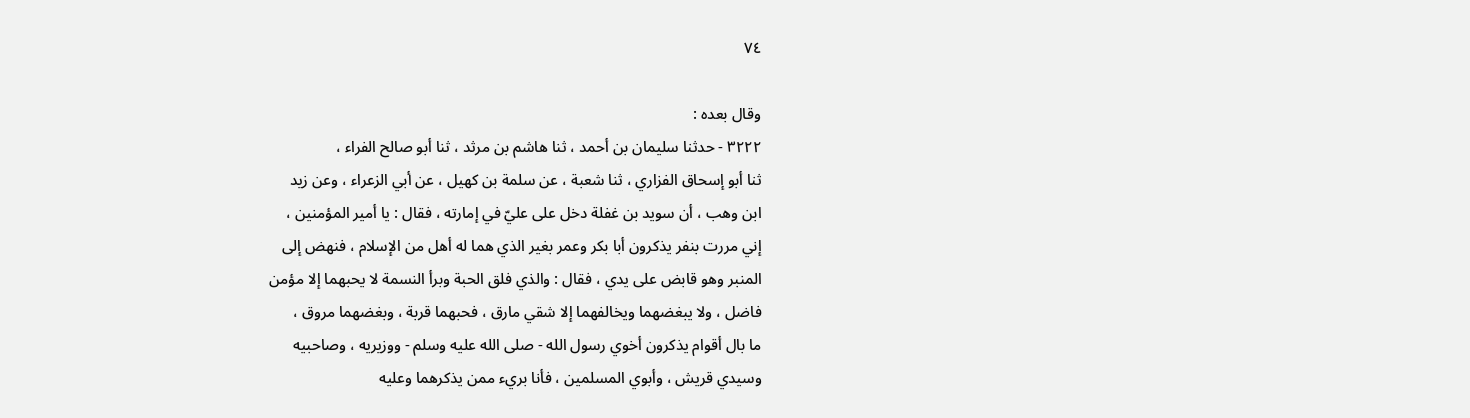٧٤

وقال بعده :
٣٢٢٢ - حدثنا سليمان بن أحمد ، ثنا هاشم بن مرثد ، ثنا أبو صالح الفراء ،
ثنا أبو إسحاق الفزاري ، ثنا شعبة ، عن سلمة بن كهيل ، عن أبي الزعراء ، وعن زيد
ابن وهب ، أن سويد بن غفلة دخل على عليّ في إمارته ، فقال : يا أمير المؤمنين ،
إني مررت بنفر يذكرون أبا بكر وعمر بغير الذي هما له أهل من الإسلام ، فنهض إلى
المنبر وهو قابض على يدي ، فقال : والذي فلق الحبة وبرأ النسمة لا يحبهما إلا مؤمن
فاضل ، ولا يبغضهما ويخالفهما إلا شقي مارق ، فحبهما قربة ، وبغضهما مروق ،
ما بال أقوام يذكرون أخوي رسول الله - صلى الله عليه وسلم - ووزيريه ، وصاحبيه
وسيدي قريش ، وأبوي المسلمين ، فأنا بريء ممن يذكرهما وعليه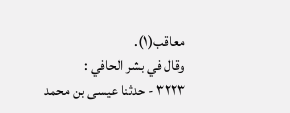معاقب(١).
وقال في بشر الحافي :
٣٢٢٣ - حدثنا عيسى بن محمد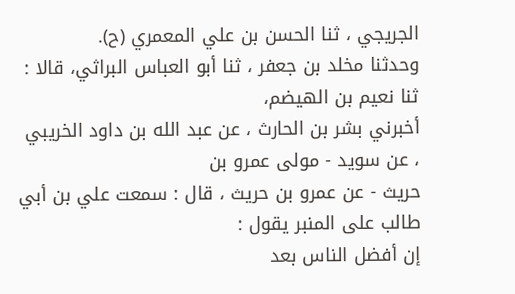الجريجي ، ثنا الحسن بن علي المعمري (ح).
وحدثنا مخلد بن جعفر ، ثنا أبو العباس البراثي، قالا : ثنا نعيم بن الهيضم،
أخبرني بشر بن الحارث ، عن عبد الله بن داود الخريبي ، عن سويد - مولى عمرو بن
حريث - عن عمرو بن حريث ، قال : سمعت علي بن أبي طالب على المنبر يقول :
إن أفضل الناس بعد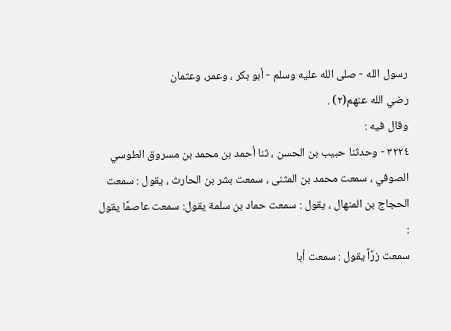رسول الله - صلى الله عليه وسلم - أبو بكر ، وعمر، وعثمان
رضي الله عنهم(٢) .
وقال فيه :
٣٢٢٤ - وحدثنا حبيب بن الحسن ، ثنا أحمد بن محمد بن مسروق الطوسي
الصوفي ، سمعت محمد بن المثنى ، سمعت بشر بن الحارث ، يقول : سمعت
الحجاج بن المنهال ، يقول : سمعت حماد بن سلمة يقول: سمعت عاصمًا يقول :
سمعت زرًاً يقول : سمعت أبا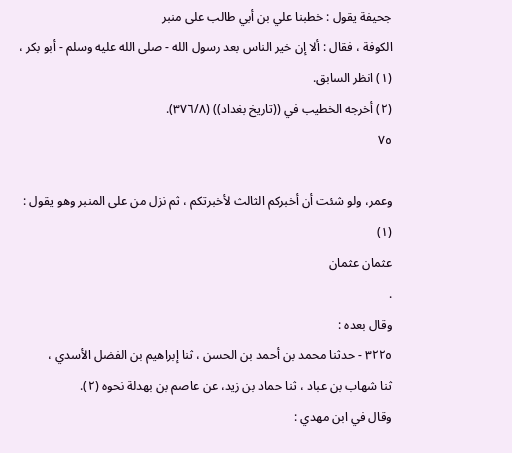جحيفة يقول : خطبنا علي بن أبي طالب على منبر
الكوفة ، فقال : ألا إن خير الناس بعد رسول الله - صلى الله عليه وسلم - أبو بكر ،
(١) انظر السابق.
(٢) أخرجه الخطيب في ((تاريخ بغداد)) (٣٧٦/٨).
٧٥

وعمر، ولو شئت أن أخبركم الثالث لأخبرتكم ، ثم نزل من على المنبر وهو يقول :
(١)
عثمان عثمان
.
وقال بعده :
٣٢٢٥ - حدثنا محمد بن أحمد بن الحسن ، ثنا إبراهيم بن الفضل الأسدي ،
ثنا شهاب بن عباد ، ثنا حماد بن زيد، عن عاصم بن بهدلة نحوه (٢).
وقال في ابن مهدي :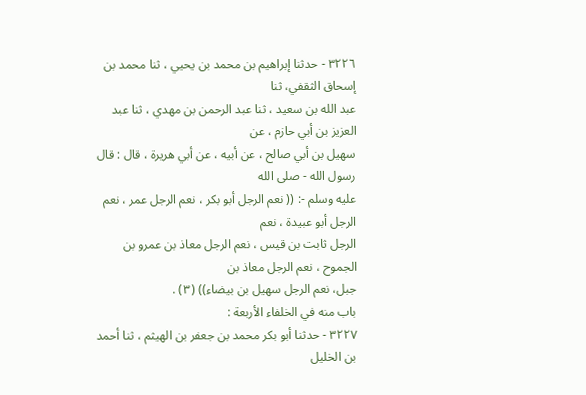٣٢٢٦ - حدثنا إبراهيم بن محمد بن يحيي ، ثنا محمد بن إسحاق الثقفي، ثنا
عبد الله بن سعيد ، ثنا عبد الرحمن بن مهدي ، ثنا عبد العزيز بن أبي حازم ، عن
سهيل بن أبي صالح ، عن أبيه ، عن أبي هريرة ، قال : قال رسول الله - صلى الله
عليه وسلم -: (( نعم الرجل أبو بكر ، نعم الرجل عمر ، نعم الرجل أبو عبيدة ، نعم
الرجل ثابت بن قيس ، نعم الرجل معاذ بن عمرو بن الجموح ، نعم الرجل معاذ بن
جبل، نعم الرجل سهيل بن بيضاء)) (٣) .
باب منه في الخلفاء الأربعة :
٣٢٢٧ - حدثنا أبو بكر محمد بن جعفر بن الهيثم ، ثنا أحمد بن الخليل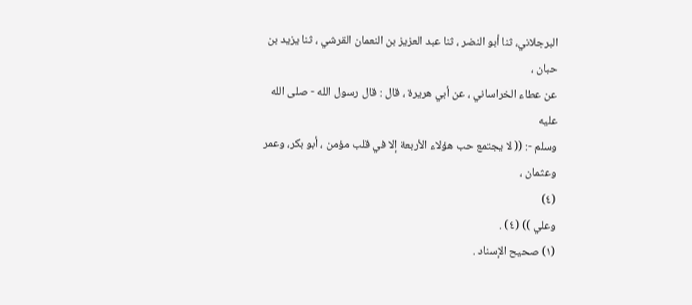البرجلاني، ثنا أبو النضر ، ثنا عبد العزيز بن النعمان القرشي ، ثنا يزيد بن حبان ،
عن عطاء الخراساني ، عن أبي هريرة ، قال : قال رسول الله - صلى الله عليه
وسلم -: (( لا يجتمع حب هؤلاء الأربعة إلا في قلب مؤمن ، أبو بكر، وعمر وعثمان ،
(٤)
وعلي )) (٤) .
(١) صحيح الإسناد .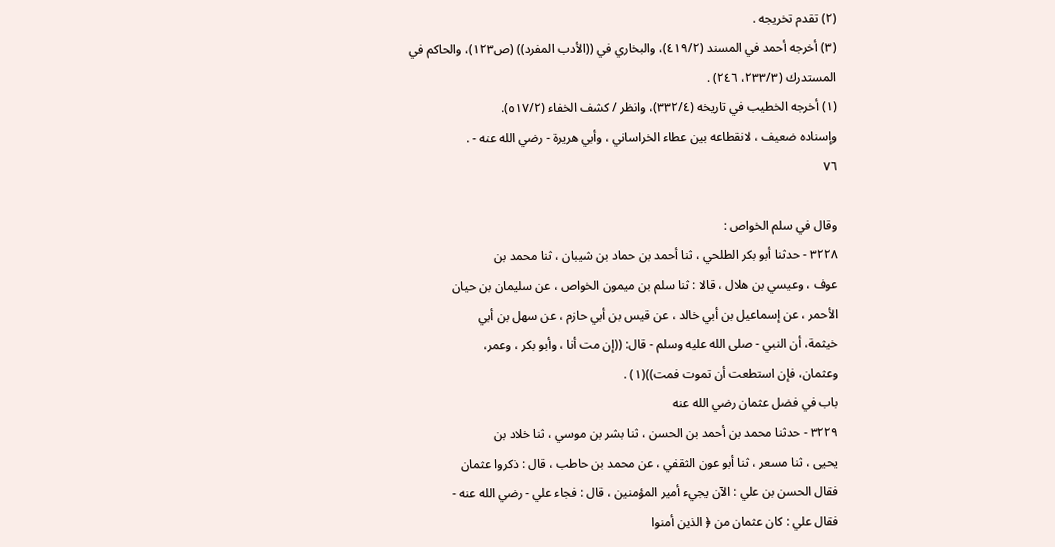(٢) تقدم تخريجه .
(٣) أخرجه أحمد في المسند (٤١٩/٢)، والبخاري في ((الأدب المفرد)) (ص١٢٣)، والحاكم في
المستدرك (٢٣٣/٣، ٢٤٦) .
(١) أخرجه الخطيب في تاريخه (٣٣٢/٤)، وانظر / كشف الخفاء (٥١٧/٢).
وإسناده ضعيف ، لانقطاعه بين عطاء الخراساني ، وأبي هريرة - رضي الله عنه - .
٧٦

وقال في سلم الخواص :
٣٢٢٨ - حدثنا أبو بكر الطلحي ، ثنا أحمد بن حماد بن شيبان ، ثنا محمد بن
عوف ، وعيسي بن هلال ، قالا : ثنا سلم بن ميمون الخواص ، عن سليمان بن حيان
الأحمر ، عن إسماعيل بن أبي خالد ، عن قيس بن أبي حازم ، عن سهل بن أبي
خيثمة، أن النبي - صلى الله عليه وسلم - قال: ((إن مت أنا ، وأبو بكر ، وعمر،
وعثمان، فإن استطعت أن تموت فمت))(١) .
باب في فضل عثمان رضي الله عنه
٣٢٢٩ - حدثنا محمد بن أحمد بن الحسن ، ثنا بشر بن موسي ، ثنا خلاد بن
يحيى ، ثنا مسعر ، ثنا أبو عون الثقفي ، عن محمد بن حاطب ، قال : ذكروا عثمان
فقال الحسن بن علي : الآن يجيء أمير المؤمنين ، قال : فجاء علي - رضي الله عنه -
فقال علي : كان عثمان من ﴿ الذين أمنوا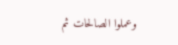وعملوا الصالحات ثم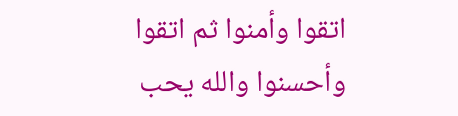اتقوا وأمنوا ثم اتقوا
وأحسنوا والله يحب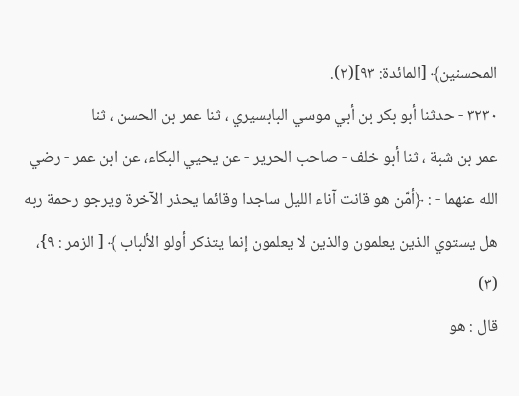المحسنين﴾ [المائدة: ٩٣](٢).
٣٢٣٠ - حدثنا أبو بكر بن أبي موسي البابسيري ، ثنا عمر بن الحسن ، ثنا
عمر بن شبة ، ثنا أبو خلف - صاحب الحرير - عن يحيي البكاء، عن ابن عمر - رضي
الله عنهما - : ﴿أمّن هو قانت آناء الليل ساجدا وقائما يحذر الآخرة ويرجو رحمة ربه
هل يستوي الذين يعلمون والذين لا يعلمون إنما يتذكر أولو الألباب ﴾ [ الزمر : ٩}،
(٣)
قال : هو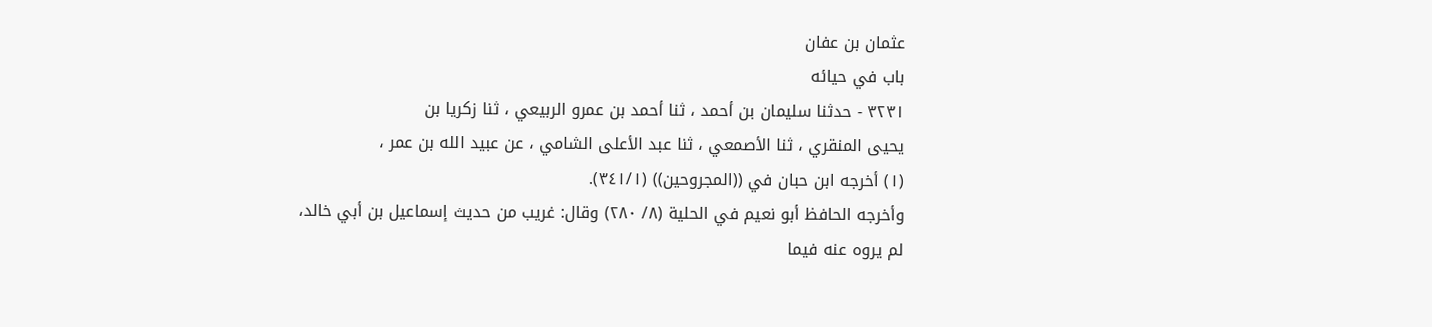عثمان بن عفان
باب في حيائه
٣٢٣١ - حدثنا سليمان بن أحمد ، ثنا أحمد بن عمرو الربيعي ، ثنا زكريا بن
يحيى المنقري ، ثنا الأصمعي ، ثنا عبد الأعلى الشامي ، عن عبيد الله بن عمر ،
(١) أخرجه ابن حبان في ((المجروحين)) (٣٤١/١).
وأخرجه الحافظ أبو نعيم في الحلية (٨/ ٢٨٠) وقال: غريب من حديث إسماعيل بن أبي خالد،
لم يروه عنه فيما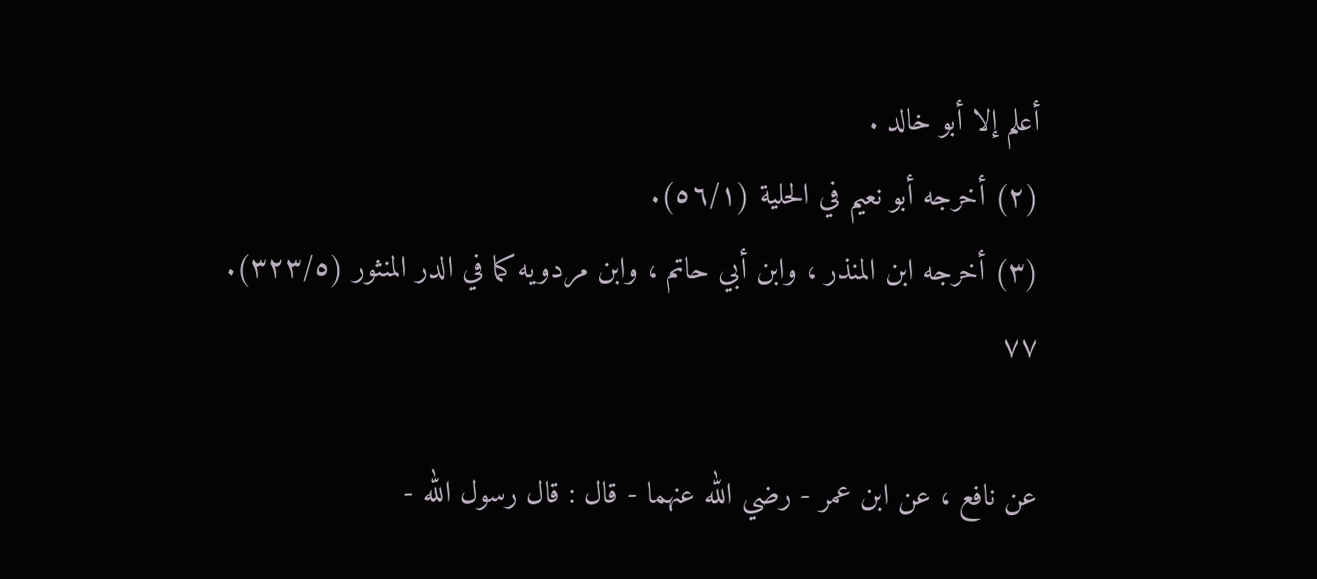أعلم إلا أبو خالد .
(٢) أخرجه أبو نعيم في الحلية (٥٦/١).
(٣) أخرجه ابن المنذر ، وابن أبي حاتم ، وابن مردويه كما في الدر المنثور (٣٢٣/٥).
٧٧

عن نافع ، عن ابن عمر - رضي الله عنهما - قال : قال رسول الله -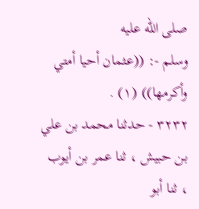صلى الله عليه
وسلم -: ((عثمان أحيا أمتي وأكرمها)) (١) .
٣٢٣٢ - حدثنا محمد بن علي بن حبيش ، ثنا عمر بن أيوب ، ثنا أبو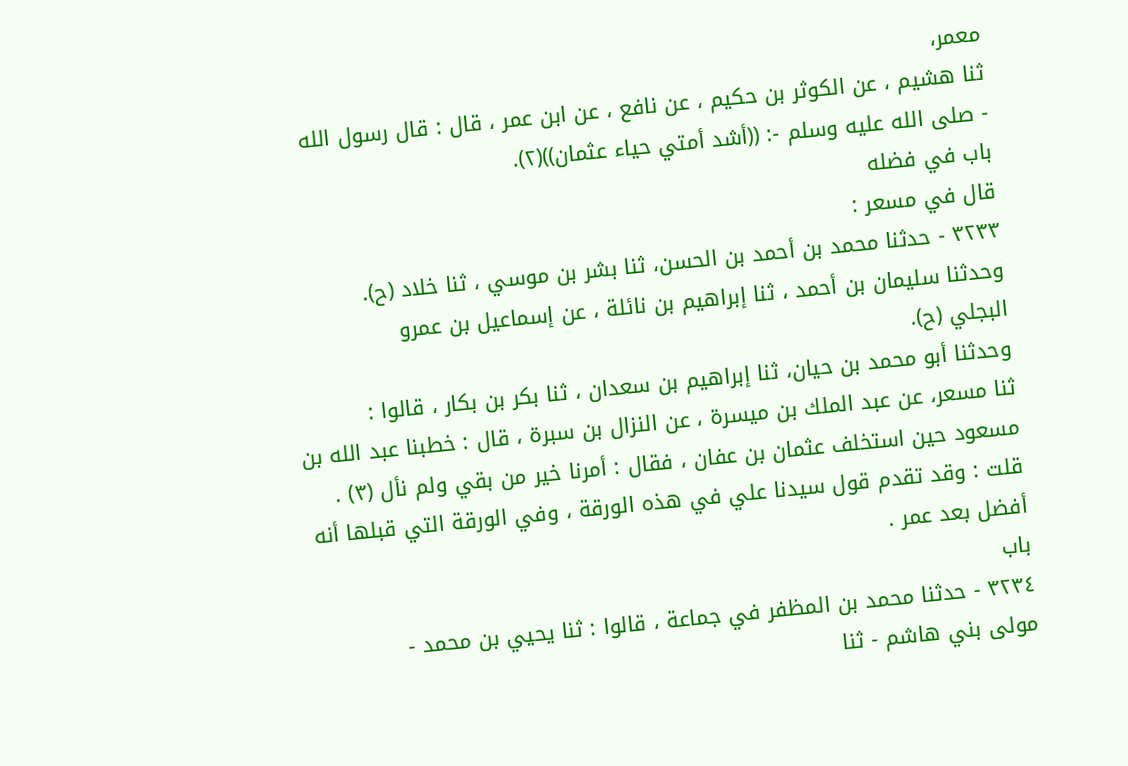معمر،
ثنا هشيم ، عن الكوثر بن حكيم ، عن نافع ، عن ابن عمر ، قال : قال رسول الله
- صلى الله عليه وسلم -: ((أشد أمتي حياء عثمان))(٢).
باب في فضله
قال في مسعر :
٣٢٣٣ - حدثنا محمد بن أحمد بن الحسن، ثنا بشر بن موسي ، ثنا خلاد (ح).
وحدثنا سليمان بن أحمد ، ثنا إبراهيم بن نائلة ، عن إسماعيل بن عمرو
البجلي (ح).
وحدثنا أبو محمد بن حيان، ثنا إبراهيم بن سعدان ، ثنا بكر بن بكار ، قالوا :
ثنا مسعر، عن عبد الملك بن ميسرة ، عن النزال بن سبرة ، قال : خطبنا عبد الله بن
مسعود حين استخلف عثمان بن عفان ، فقال : أمرنا خير من بقي ولم نأل (٣) .
قلت : وقد تقدم قول سيدنا علي في هذه الورقة ، وفي الورقة التي قبلها أنه
أفضل بعد عمر .
باب
٣٢٣٤ - حدثنا محمد بن المظفر في جماعة ، قالوا : ثنا يحيي بن محمد -
مولى بني هاشم - ثنا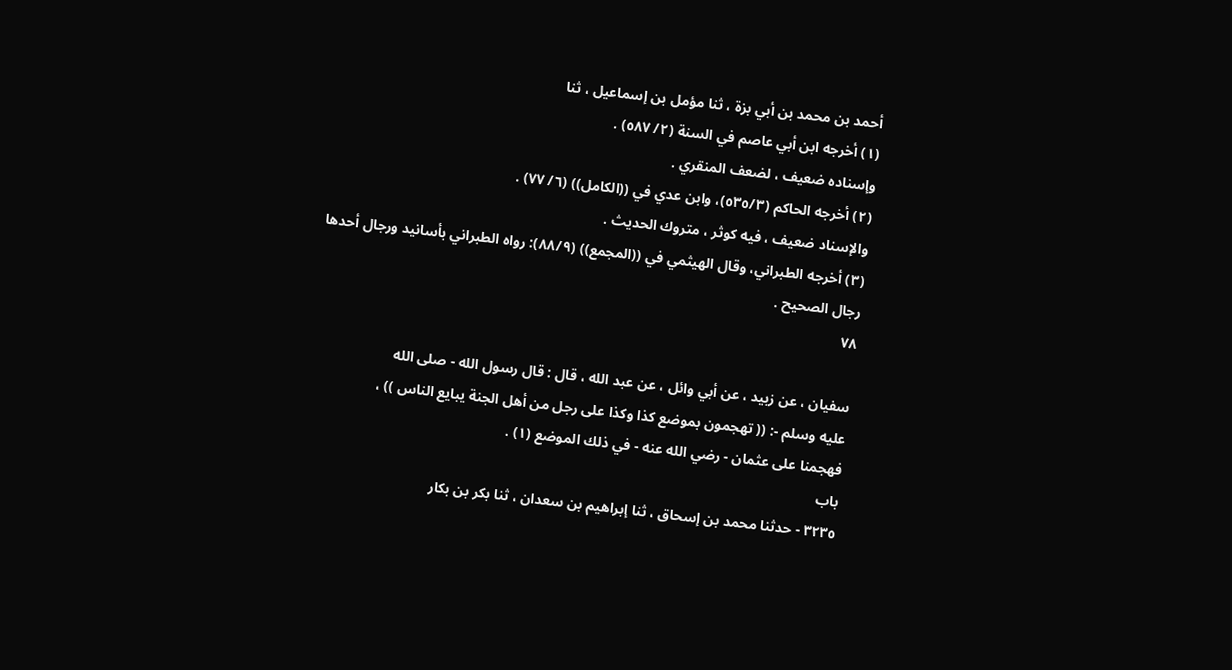أحمد بن محمد بن أبي بزة ، ثنا مؤمل بن إسماعيل ، ثنا
(١) أخرجه ابن أبي عاصم في السنة (٢/ ٥٨٧) .
وإسناده ضعيف ، لضعف المنقري .
(٢) أخرجه الحاكم (٥٣٥/٣)، وابن عدي في ((الكامل)) (٦/ ٧٧) .
والإسناد ضعيف ، فيه كوثر ، متروك الحديث .
(٣) أخرجه الطبراني، وقال الهيثمي في ((المجمع)) (٨٨/٩): رواه الطبراني بأسانيد ورجال أحدها
رجال الصحيح .
٧٨

سفيان ، عن زبيد ، عن أبي وائل ، عن عبد الله ، قال : قال رسول الله - صلى الله
عليه وسلم -: (( تهجمون بموضع كذا وكذا على رجل من أهل الجنة يبايع الناس )) ،
فهجمنا على عثمان - رضي الله عنه - في ذلك الموضع (١) .
باب
٣٢٣٥ - حدثنا محمد بن إسحاق ، ثنا إبراهيم بن سعدان ، ثنا بكر بن بكار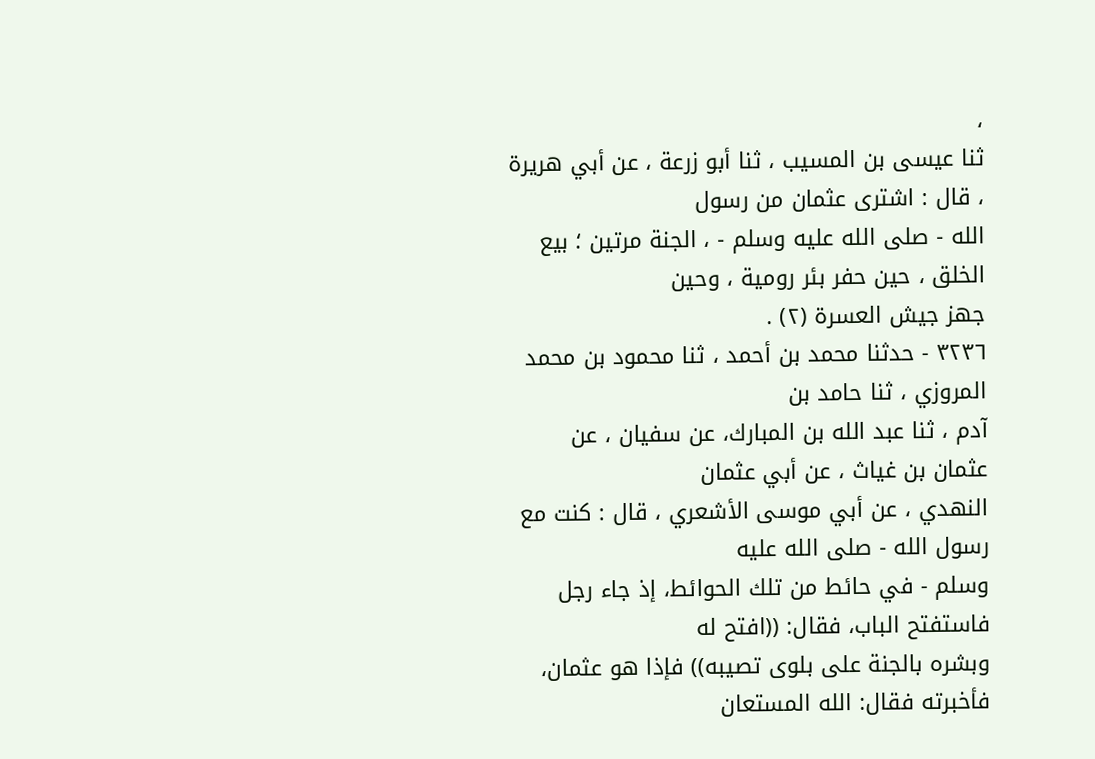،
ثنا عيسى بن المسيب ، ثنا أبو زرعة ، عن أبي هريرة ، قال : اشترى عثمان من رسول
الله - صلى الله عليه وسلم - ، الجنة مرتين ؛ بيع الخلق ، حين حفر بئر رومية ، وحين
جهز جيش العسرة (٢) .
٣٢٣٦ - حدثنا محمد بن أحمد ، ثنا محمود بن محمد المروزي ، ثنا حامد بن
آدم ، ثنا عبد الله بن المبارك، عن سفيان ، عن عثمان بن غياث ، عن أبي عثمان
النهدي ، عن أبي موسى الأشعري ، قال : كنت مع رسول الله - صلى الله عليه
وسلم - في حائط من تلك الحوائط، إذ جاء رجل فاستفتح الباب، فقال: ((افتح له
وبشره بالجنة على بلوى تصيبه)) فإذا هو عثمان، فأخبرته فقال: الله المستعان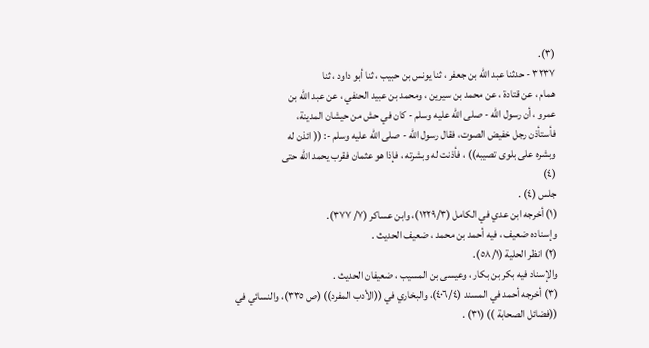(٣).
٣٢٣٧ - حدثنا عبد الله بن جعفر ، ثنا يونس بن حبيب ، ثنا أبو داود ، ثنا
همام ، عن قتادة ، عن محمد بن سيرين ، ومحمد بن عبيد الحنفي ، عن عبد الله بن
عمرو ، أن رسول الله - صلى الله عليه وسلم - كان في حش من حيشان المدينة،
فأستأذن رجل خفيض الصوت، فقال رسول الله - صلى الله عليه وسلم -: (( ائذن له
وبشره على بلوى تصيبه)) ، فأذنت له وبشرته ، فإذا هو عثمان فقرب يحمد الله حتى
(٤)
جلس (٤) .
(١) أخرجه ابن عدي في الكامل (١٢٢٩/٣)، وابن عساكر (٧/ ٣٧٧).
وإسناده ضعيف ، فيه أحمد بن محمد ، ضعيف الحديث .
(٢) انظر الحلية (٥٨/١).
والإسناد فيه بكر بن بكار ، وعيسى بن المسيب ، ضعيفان الحديث .
(٣) أخرجه أحمد في المسند (٤٠٦/٤)، والبخاري في ((الأدب المفرد)) (ص ٣٣٥)، والنسائي في
((فضائل الصحابة )) (٣١) .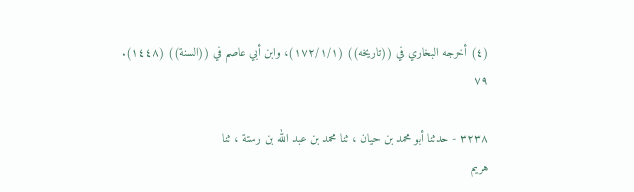(٤) أخرجه البخاري في ((تاريخه)) (١٧٢/١/١)، وابن أبي عاصم في ((السنة)) (١٤٤٨).
٧٩

٣٢٣٨ - حدثنا أبو محمد بن حيان ، ثنا محمد بن عبد الله بن رستة ، ثنا
هريم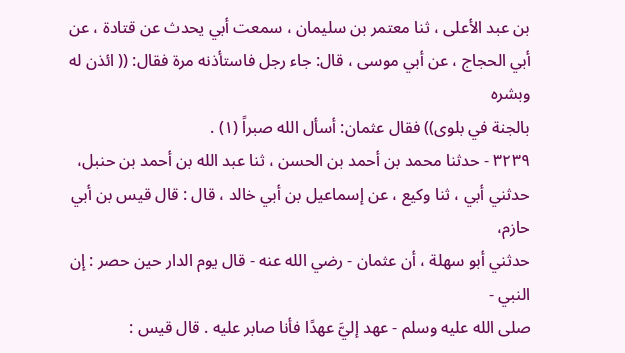بن عبد الأعلى ، ثنا معتمر بن سليمان ، سمعت أبي يحدث عن قتادة ، عن
أبي الحجاج ، عن أبي موسى ، قال: جاء رجل فاستأذنه مرة فقال: (( ائذن له وبشره
بالجنة في بلوى)) فقال عثمان: أسأل الله صبراً (١) .
٣٢٣٩ - حدثنا محمد بن أحمد بن الحسن ، ثنا عبد الله بن أحمد بن حنبل،
حدثني أبي ، ثنا وكيع ، عن إسماعيل بن أبي خالد ، قال : قال قيس بن أبي حازم،
حدثني أبو سهلة ، أن عثمان - رضي الله عنه - قال يوم الدار حين حصر : إن النبي -
صلى الله عليه وسلم - عهد إليَّ عهدًا فأنا صابر عليه . قال قيس :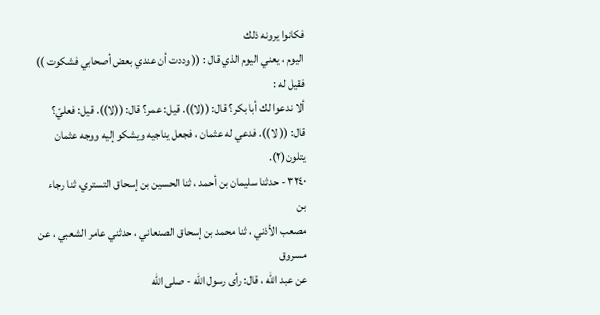فكانوا يرونه ذلك
اليوم ، يعني اليوم الذي قال : (( وددت أن عندي بعض أصحابي فشكوت )) فقيل له :
ألا ندعوا لك أبا بكر؟ قال: ((لا)). قيل: عمر؟ قال: ((لا)). قيل: فعليّ؟
قال: (( لا)). فدعي له عثمان ، فجعل يناجيه ويشكو إليه ووجه عثمان يتلون(٢).
٣٢٤٠ - حدثنا سليمان بن أحمد ، ثنا الحسين بن إسحاق التستري، ثنا رجاء بن
مصعب الأذني ، ثنا محمد بن إسحاق الصنعاني ، حدثني عامر الشعبي ، عن مسروق
عن عبد الله ، قال: رأى رسول الله - صلى الله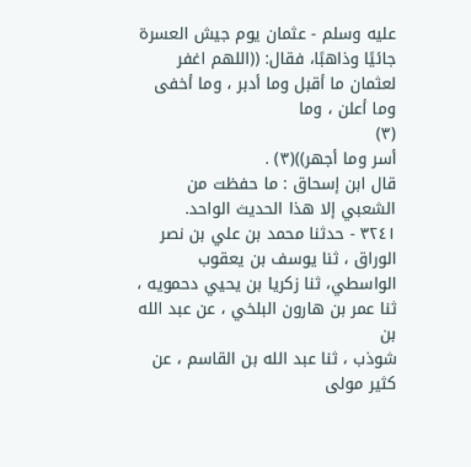عليه وسلم - عثمان يوم جيش العسرة
جائيًا وذاهبًا، فقال: ((اللهم اغفر لعثمان ما أقبل وما أدبر ، وما أخفى وما أعلن ، وما
(٣)
أسر وما أجهر))(٣) .
قال ابن إسحاق : ما حفظت من الشعبي إلا هذا الحديث الواحد.
٣٢٤١ - حدثنا محمد بن علي بن نصر الوراق ، ثنا يوسف بن يعقوب
الواسطي، ثنا زكريا بن يحيي دحمويه ، ثنا عمر بن هارون البلخي ، عن عبد الله بن
شوذب ، ثنا عبد الله بن القاسم ، عن كثير مولى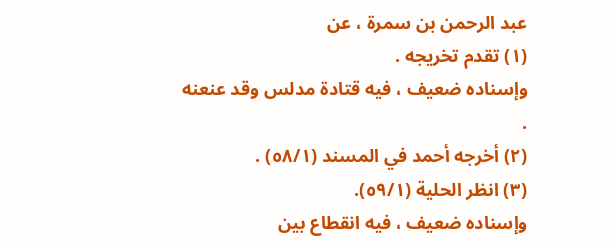عبد الرحمن بن سمرة ، عن
(١) تقدم تخريجه .
وإسناده ضعيف ، فيه قتادة مدلس وقد عنعنه .
(٢) أخرجه أحمد في المسند (٥٨/١) .
(٣) انظر الحلية (٥٩/١).
وإسناده ضعيف ، فيه انقطاع بين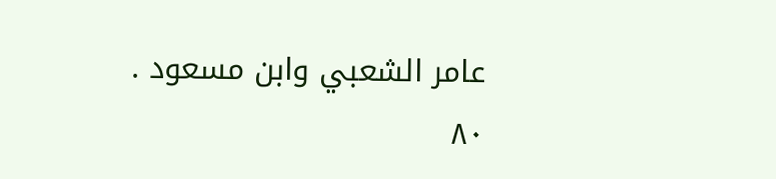عامر الشعبي وابن مسعود .
٨٠